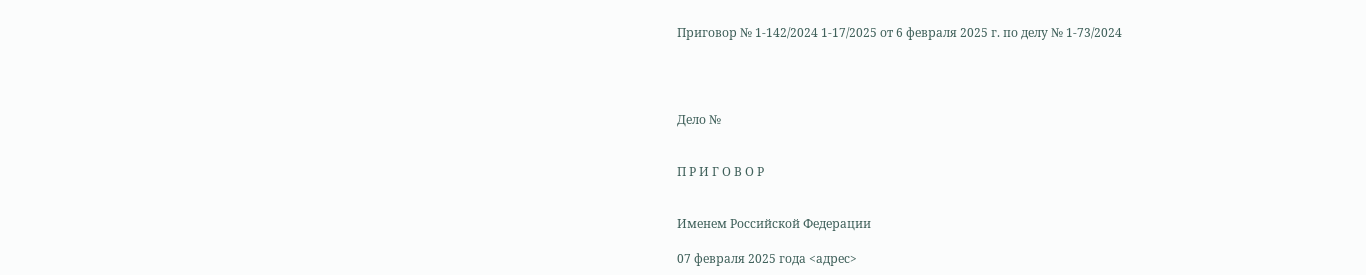Приговор № 1-142/2024 1-17/2025 от 6 февраля 2025 г. по делу № 1-73/2024




Дело №


П Р И Г О В О Р


Именем Российской Федерации

07 февраля 2025 года <адрес>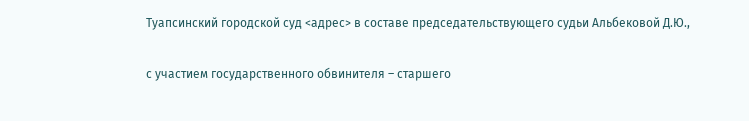Туапсинский городской суд <адрес> в составе председательствующего судьи Альбековой Д.Ю.,

с участием государственного обвинителя – старшего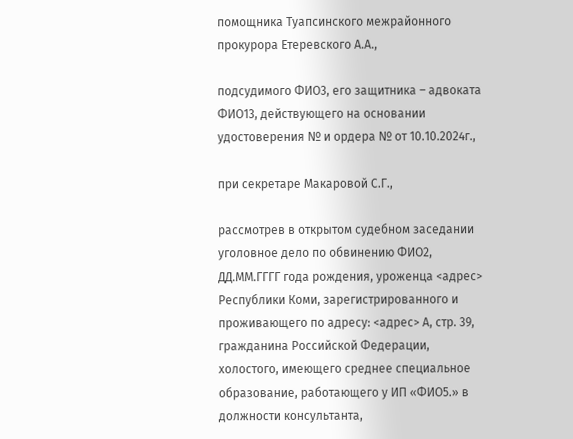помощника Туапсинского межрайонного прокурора Етеревского А.А.,

подсудимого ФИО3, его защитника – адвоката ФИО13, действующего на основании удостоверения № и ордера № от 10.10.2024г.,

при секретаре Макаровой С.Г.,

рассмотрев в открытом судебном заседании уголовное дело по обвинению ФИО2, ДД.ММ.ГГГГ года рождения, уроженца <адрес> Республики Коми, зарегистрированного и проживающего по адресу: <адрес> А, стр. 39, гражданина Российской Федерации, холостого, имеющего среднее специальное образование, работающего у ИП «ФИО5.» в должности консультанта,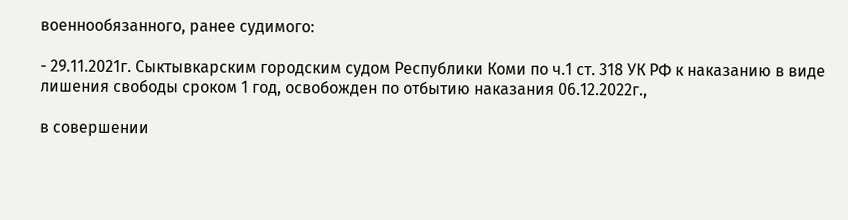военнообязанного, ранее судимого:

- 29.11.2021г. Сыктывкарским городским судом Республики Коми по ч.1 ст. 318 УК РФ к наказанию в виде лишения свободы сроком 1 год, освобожден по отбытию наказания 06.12.2022г.,

в совершении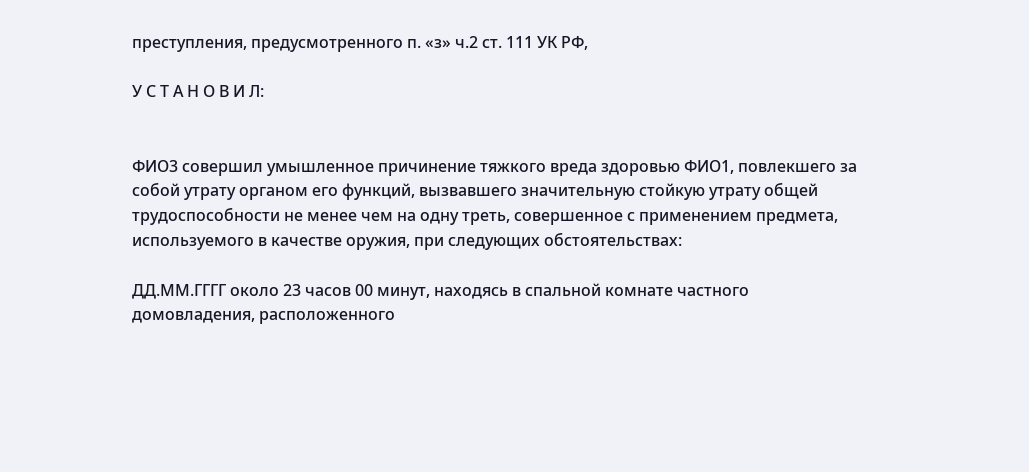преступления, предусмотренного п. «з» ч.2 ст. 111 УК РФ,

У С Т А Н О В И Л:


ФИО3 совершил умышленное причинение тяжкого вреда здоровью ФИО1, повлекшего за собой утрату органом его функций, вызвавшего значительную стойкую утрату общей трудоспособности не менее чем на одну треть, совершенное с применением предмета, используемого в качестве оружия, при следующих обстоятельствах:

ДД.ММ.ГГГГ около 23 часов 00 минут, находясь в спальной комнате частного домовладения, расположенного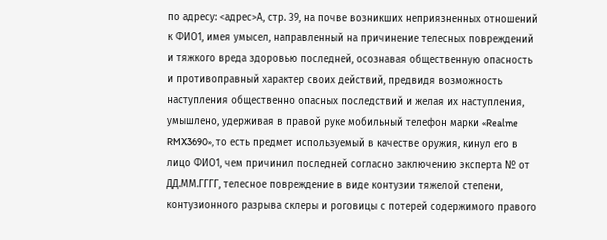по адресу: <адрес>А, стр. 39, на почве возникших неприязненных отношений к ФИО1, имея умысел, направленный на причинение телесных повреждений и тяжкого вреда здоровью последней, осознавая общественную опасность и противоправный характер своих действий, предвидя возможность наступления общественно опасных последствий и желая их наступления, умышлено, удерживая в правой руке мобильный телефон марки «Realme RMX3690», то есть предмет используемый в качестве оружия, кинул его в лицо ФИО1, чем причинил последней согласно заключению эксперта № от ДД.ММ.ГГГГ, телесное повреждение в виде контузии тяжелой степени, контузионного разрыва склеры и роговицы с потерей содержимого правого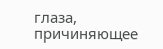глаза, причиняющее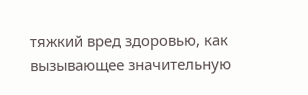тяжкий вред здоровью, как вызывающее значительную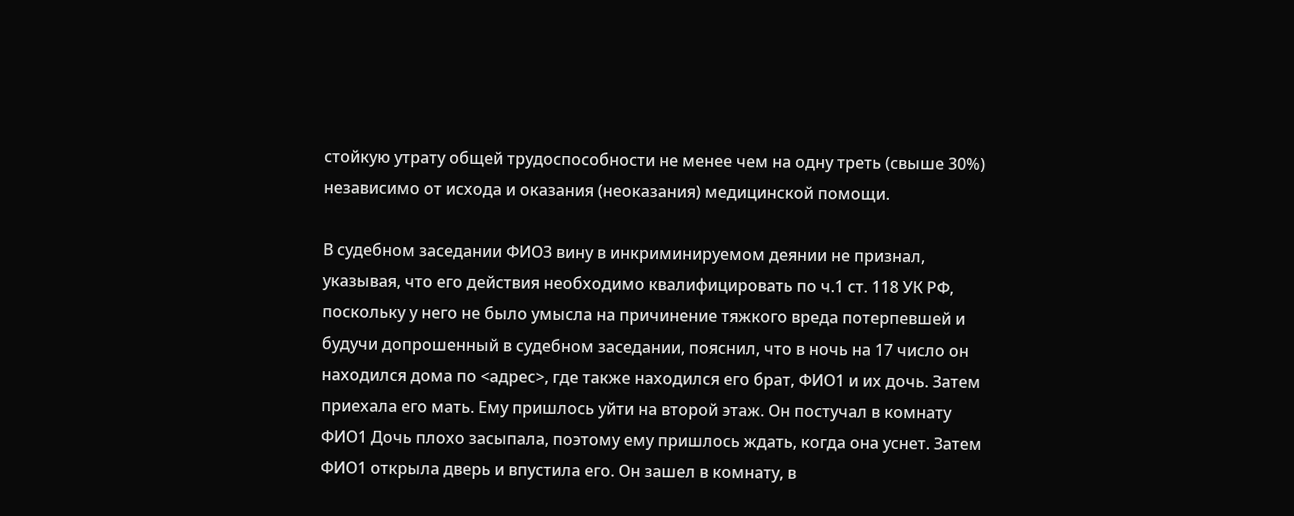стойкую утрату общей трудоспособности не менее чем на одну треть (свыше 30%) независимо от исхода и оказания (неоказания) медицинской помощи.

В судебном заседании ФИО3 вину в инкриминируемом деянии не признал, указывая, что его действия необходимо квалифицировать по ч.1 ст. 118 УК РФ, поскольку у него не было умысла на причинение тяжкого вреда потерпевшей и будучи допрошенный в судебном заседании, пояснил, что в ночь на 17 число он находился дома по <адрес>, где также находился его брат, ФИО1 и их дочь. Затем приехала его мать. Ему пришлось уйти на второй этаж. Он постучал в комнату ФИО1 Дочь плохо засыпала, поэтому ему пришлось ждать, когда она уснет. Затем ФИО1 открыла дверь и впустила его. Он зашел в комнату, в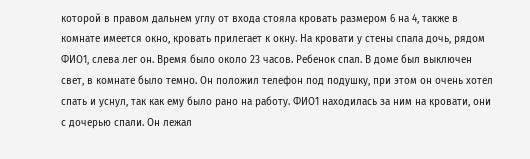которой в правом дальнем углу от входа стояла кровать размером 6 на 4, также в комнате имеется окно, кровать прилегает к окну. На кровати у стены спала дочь, рядом ФИО1, слева лег он. Время было около 23 часов. Ребенок спал. В доме был выключен свет, в комнате было темно. Он положил телефон под подушку, при этом он очень хотел спать и уснул, так как ему было рано на работу. ФИО1 находилась за ним на кровати, они с дочерью спали. Он лежал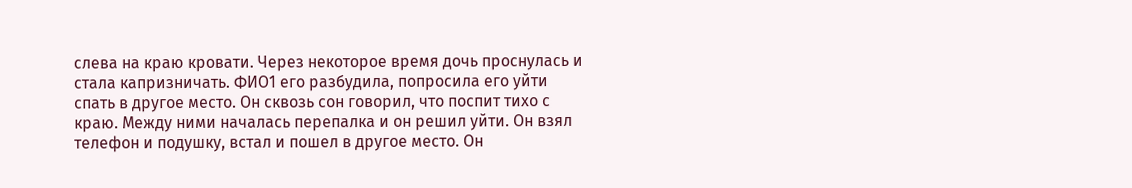слева на краю кровати. Через некоторое время дочь проснулась и стала капризничать. ФИО1 его разбудила, попросила его уйти спать в другое место. Он сквозь сон говорил, что поспит тихо с краю. Между ними началась перепалка и он решил уйти. Он взял телефон и подушку, встал и пошел в другое место. Он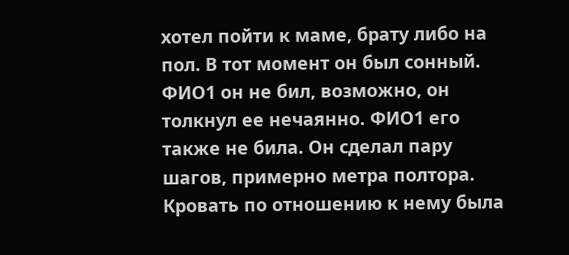хотел пойти к маме, брату либо на пол. В тот момент он был сонный. ФИО1 он не бил, возможно, он толкнул ее нечаянно. ФИО1 его также не била. Он сделал пару шагов, примерно метра полтора. Кровать по отношению к нему была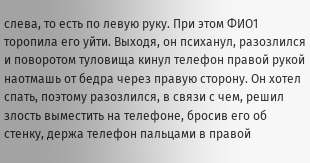слева, то есть по левую руку. При этом ФИО1 торопила его уйти. Выходя, он психанул, разозлился и поворотом туловища кинул телефон правой рукой наотмашь от бедра через правую сторону. Он хотел спать, поэтому разозлился, в связи с чем, решил злость выместить на телефоне, бросив его об стенку, держа телефон пальцами в правой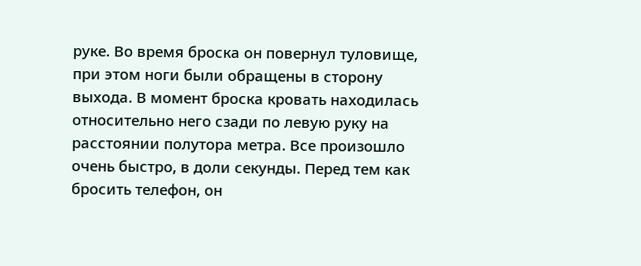руке. Во время броска он повернул туловище, при этом ноги были обращены в сторону выхода. В момент броска кровать находилась относительно него сзади по левую руку на расстоянии полутора метра. Все произошло очень быстро, в доли секунды. Перед тем как бросить телефон, он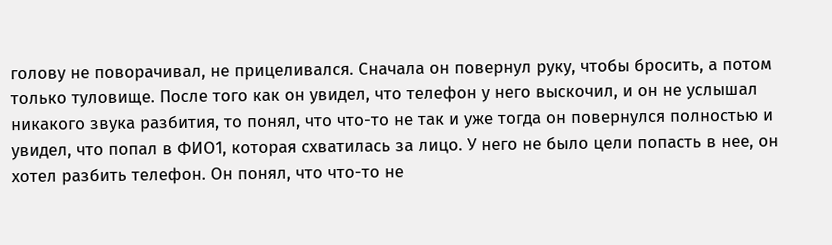голову не поворачивал, не прицеливался. Сначала он повернул руку, чтобы бросить, а потом только туловище. После того как он увидел, что телефон у него выскочил, и он не услышал никакого звука разбития, то понял, что что-то не так и уже тогда он повернулся полностью и увидел, что попал в ФИО1, которая схватилась за лицо. У него не было цели попасть в нее, он хотел разбить телефон. Он понял, что что-то не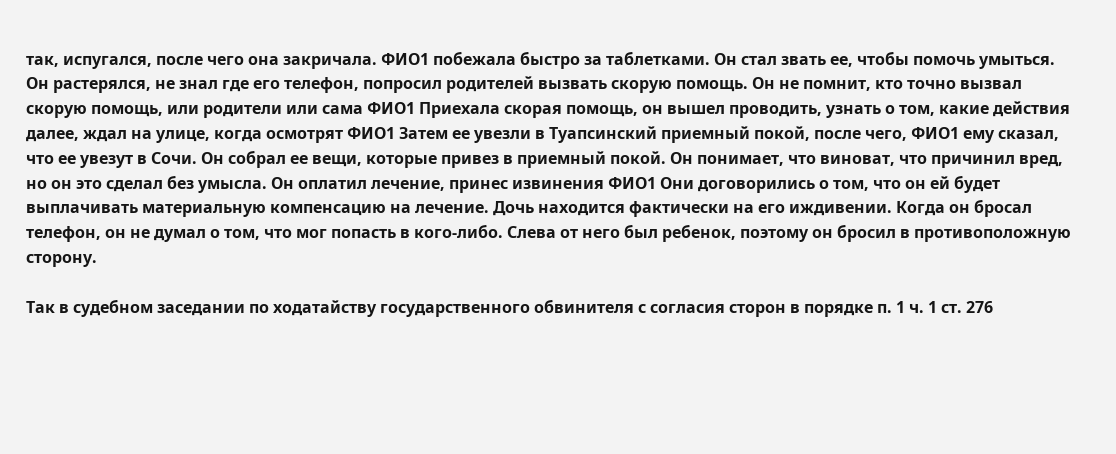так, испугался, после чего она закричала. ФИО1 побежала быстро за таблетками. Он стал звать ее, чтобы помочь умыться. Он растерялся, не знал где его телефон, попросил родителей вызвать скорую помощь. Он не помнит, кто точно вызвал скорую помощь, или родители или сама ФИО1 Приехала скорая помощь, он вышел проводить, узнать о том, какие действия далее, ждал на улице, когда осмотрят ФИО1 Затем ее увезли в Туапсинский приемный покой, после чего, ФИО1 ему сказал, что ее увезут в Сочи. Он собрал ее вещи, которые привез в приемный покой. Он понимает, что виноват, что причинил вред, но он это сделал без умысла. Он оплатил лечение, принес извинения ФИО1 Они договорились о том, что он ей будет выплачивать материальную компенсацию на лечение. Дочь находится фактически на его иждивении. Когда он бросал телефон, он не думал о том, что мог попасть в кого-либо. Слева от него был ребенок, поэтому он бросил в противоположную сторону.

Так в судебном заседании по ходатайству государственного обвинителя с согласия сторон в порядке п. 1 ч. 1 ст. 276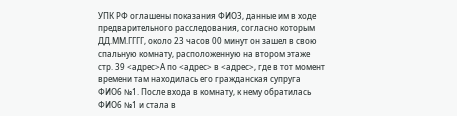УПК РФ оглашены показания ФИО3, данные им в ходе предварительного расследования, согласно которым ДД.ММ.ГГГГ, около 23 часов 00 минут он зашел в свою спальную комнату, расположенную на втором этаже стр. 39 <адрес>А по <адрес> в <адрес>, где в тот момент времени там находилась его гражданская супруга ФИО6 №1. После входа в комнату, к нему обратилась ФИО6 №1 и стала в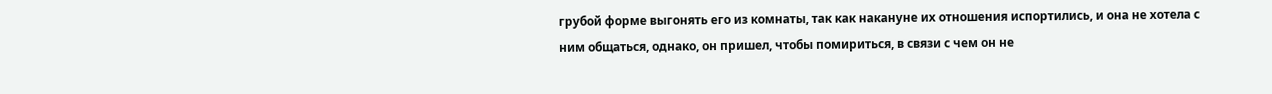грубой форме выгонять его из комнаты, так как накануне их отношения испортились, и она не хотела с ним общаться, однако, он пришел, чтобы помириться, в связи с чем он не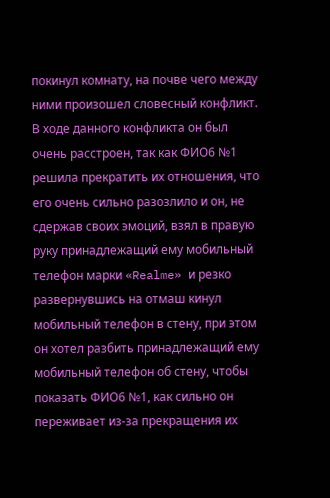покинул комнату, на почве чего между ними произошел словесный конфликт. В ходе данного конфликта он был очень расстроен, так как ФИО6 №1 решила прекратить их отношения, что его очень сильно разозлило и он, не сдержав своих эмоций, взял в правую руку принадлежащий ему мобильный телефон марки «Realme» и резко развернувшись на отмаш кинул мобильный телефон в стену, при этом он хотел разбить принадлежащий ему мобильный телефон об стену, чтобы показать ФИО6 №1, как сильно он переживает из-за прекращения их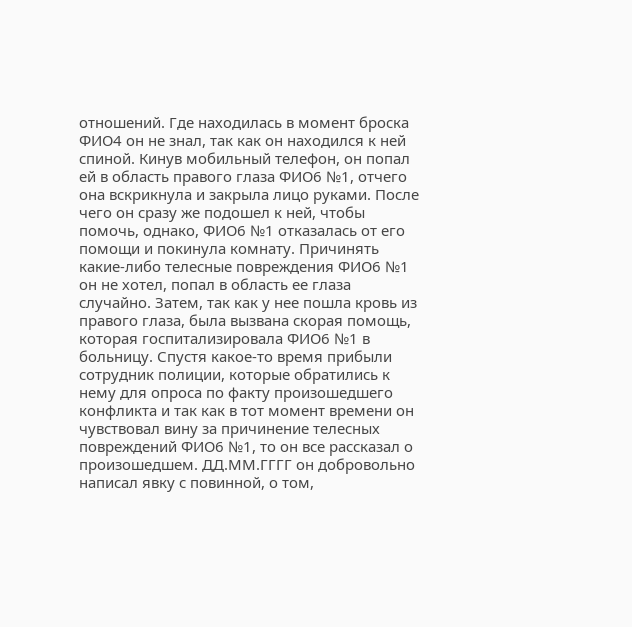отношений. Где находилась в момент броска ФИО4 он не знал, так как он находился к ней спиной. Кинув мобильный телефон, он попал ей в область правого глаза ФИО6 №1, отчего она вскрикнула и закрыла лицо руками. После чего он сразу же подошел к ней, чтобы помочь, однако, ФИО6 №1 отказалась от его помощи и покинула комнату. Причинять какие-либо телесные повреждения ФИО6 №1 он не хотел, попал в область ее глаза случайно. Затем, так как у нее пошла кровь из правого глаза, была вызвана скорая помощь, которая госпитализировала ФИО6 №1 в больницу. Спустя какое-то время прибыли сотрудник полиции, которые обратились к нему для опроса по факту произошедшего конфликта и так как в тот момент времени он чувствовал вину за причинение телесных повреждений ФИО6 №1, то он все рассказал о произошедшем. ДД.ММ.ГГГГ он добровольно написал явку с повинной, о том,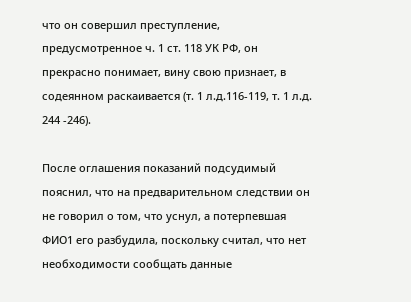что он совершил преступление, предусмотренное ч. 1 ст. 118 УК РФ, он прекрасно понимает, вину свою признает, в содеянном раскаивается (т. 1 л.д.116-119, т. 1 л.д. 244 -246).

После оглашения показаний подсудимый пояснил, что на предварительном следствии он не говорил о том, что уснул, а потерпевшая ФИО1 его разбудила, поскольку считал, что нет необходимости сообщать данные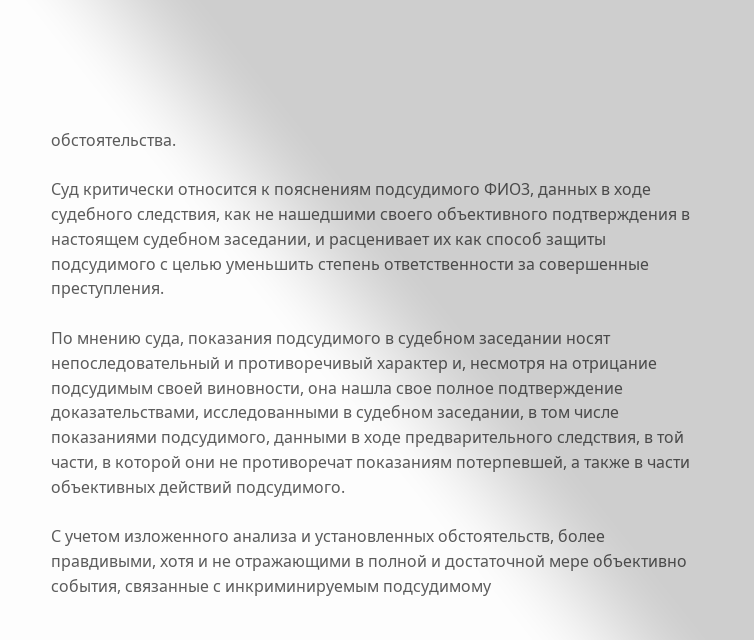обстоятельства.

Суд критически относится к пояснениям подсудимого ФИО3, данных в ходе судебного следствия, как не нашедшими своего объективного подтверждения в настоящем судебном заседании, и расценивает их как способ защиты подсудимого с целью уменьшить степень ответственности за совершенные преступления.

По мнению суда, показания подсудимого в судебном заседании носят непоследовательный и противоречивый характер и, несмотря на отрицание подсудимым своей виновности, она нашла свое полное подтверждение доказательствами, исследованными в судебном заседании, в том числе показаниями подсудимого, данными в ходе предварительного следствия, в той части, в которой они не противоречат показаниям потерпевшей, а также в части объективных действий подсудимого.

С учетом изложенного анализа и установленных обстоятельств, более правдивыми, хотя и не отражающими в полной и достаточной мере объективно события, связанные с инкриминируемым подсудимому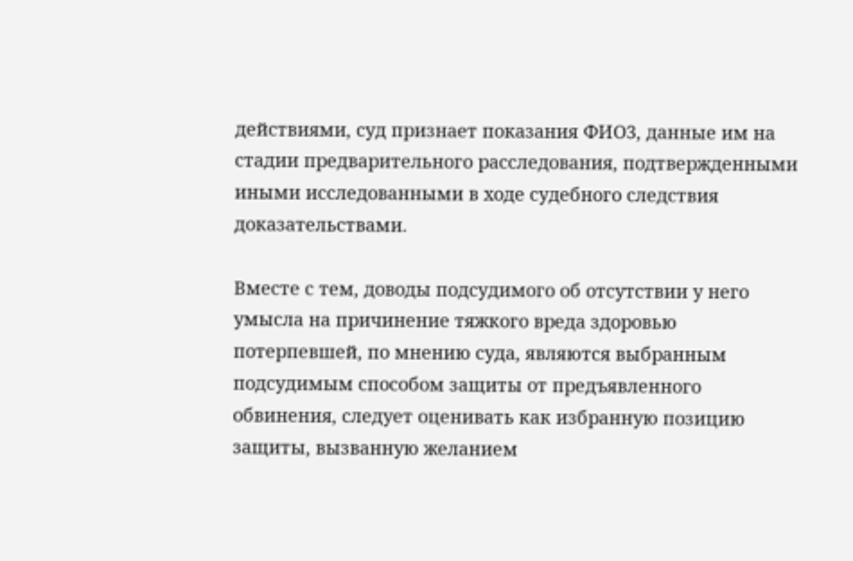действиями, суд признает показания ФИО3, данные им на стадии предварительного расследования, подтвержденными иными исследованными в ходе судебного следствия доказательствами.

Вместе с тем, доводы подсудимого об отсутствии у него умысла на причинение тяжкого вреда здоровью потерпевшей, по мнению суда, являются выбранным подсудимым способом защиты от предъявленного обвинения, следует оценивать как избранную позицию защиты, вызванную желанием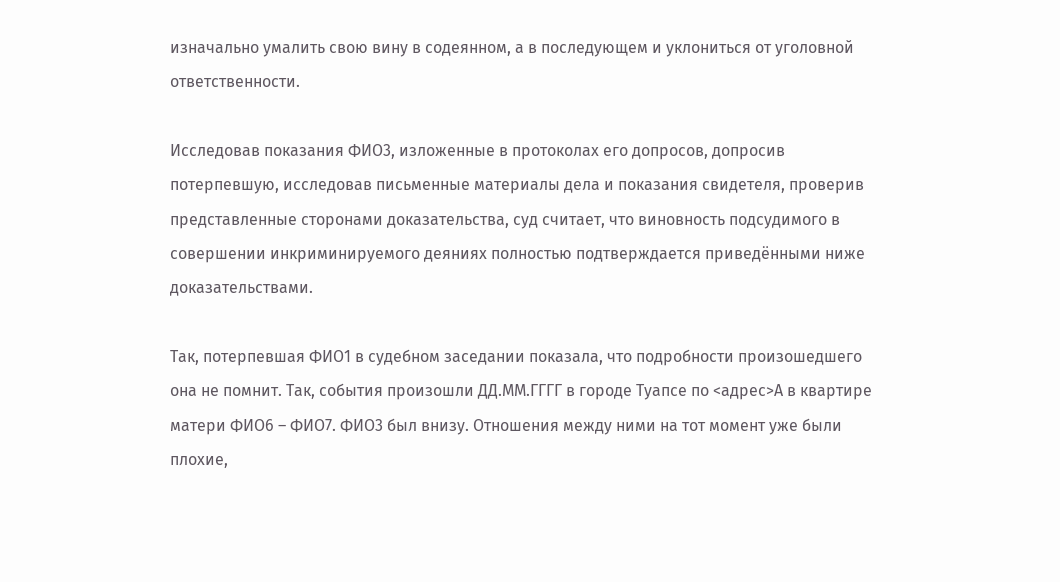изначально умалить свою вину в содеянном, а в последующем и уклониться от уголовной ответственности.

Исследовав показания ФИО3, изложенные в протоколах его допросов, допросив потерпевшую, исследовав письменные материалы дела и показания свидетеля, проверив представленные сторонами доказательства, суд считает, что виновность подсудимого в совершении инкриминируемого деяниях полностью подтверждается приведёнными ниже доказательствами.

Так, потерпевшая ФИО1 в судебном заседании показала, что подробности произошедшего она не помнит. Так, события произошли ДД.ММ.ГГГГ в городе Туапсе по <адрес>А в квартире матери ФИО6 – ФИО7. ФИО3 был внизу. Отношения между ними на тот момент уже были плохие,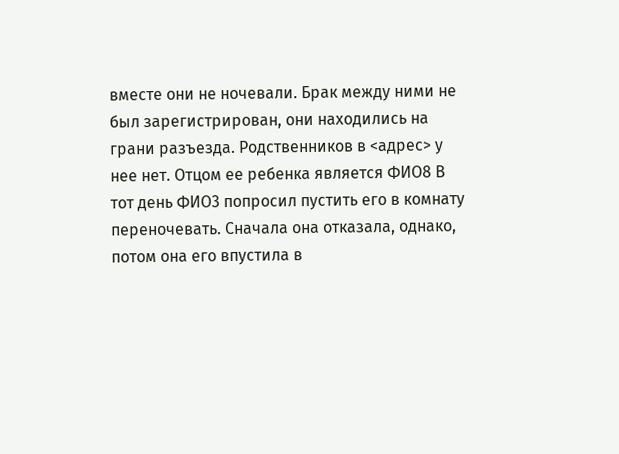вместе они не ночевали. Брак между ними не был зарегистрирован, они находились на грани разъезда. Родственников в <адрес> у нее нет. Отцом ее ребенка является ФИО8 В тот день ФИО3 попросил пустить его в комнату переночевать. Сначала она отказала, однако, потом она его впустила в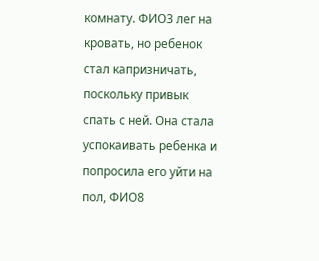комнату. ФИО3 лег на кровать, но ребенок стал капризничать, поскольку привык спать с ней. Она стала успокаивать ребенка и попросила его уйти на пол, ФИО8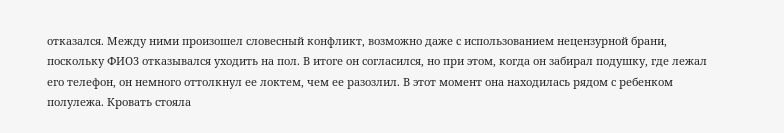отказался. Между ними произошел словесный конфликт, возможно даже с использованием нецензурной брани, поскольку ФИО3 отказывался уходить на пол. В итоге он согласился, но при этом, когда он забирал подушку, где лежал его телефон, он немного оттолкнул ее локтем, чем ее разозлил. В этот момент она находилась рядом с ребенком полулежа. Кровать стояла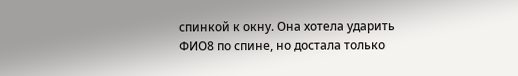спинкой к окну. Она хотела ударить ФИО8 по спине, но достала только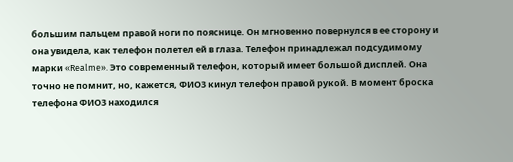большим пальцем правой ноги по пояснице. Он мгновенно повернулся в ее сторону и она увидела, как телефон полетел ей в глаза. Телефон принадлежал подсудимому марки «Realme». Это современный телефон, который имеет большой дисплей. Она точно не помнит, но, кажется, ФИО3 кинул телефон правой рукой. В момент броска телефона ФИО3 находился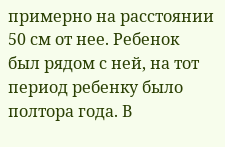примерно на расстоянии 50 см от нее. Ребенок был рядом с ней, на тот период ребенку было полтора года. В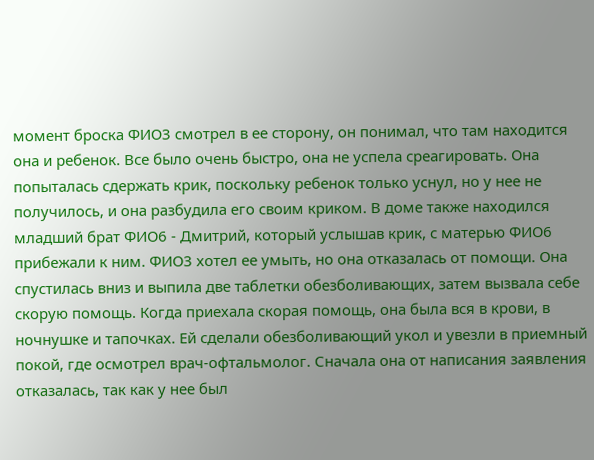момент броска ФИО3 смотрел в ее сторону, он понимал, что там находится она и ребенок. Все было очень быстро, она не успела среагировать. Она попыталась сдержать крик, поскольку ребенок только уснул, но у нее не получилось, и она разбудила его своим криком. В доме также находился младший брат ФИО6 - Дмитрий, который услышав крик, с матерью ФИО6 прибежали к ним. ФИО3 хотел ее умыть, но она отказалась от помощи. Она спустилась вниз и выпила две таблетки обезболивающих, затем вызвала себе скорую помощь. Когда приехала скорая помощь, она была вся в крови, в ночнушке и тапочках. Ей сделали обезболивающий укол и увезли в приемный покой, где осмотрел врач-офтальмолог. Сначала она от написания заявления отказалась, так как у нее был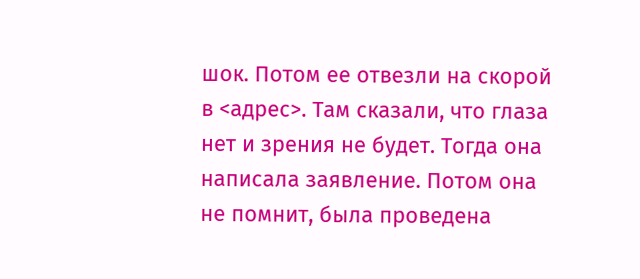шок. Потом ее отвезли на скорой в <адрес>. Там сказали, что глаза нет и зрения не будет. Тогда она написала заявление. Потом она не помнит, была проведена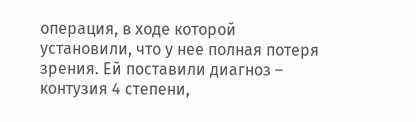операция, в ходе которой установили, что у нее полная потеря зрения. Ей поставили диагноз – контузия 4 степени,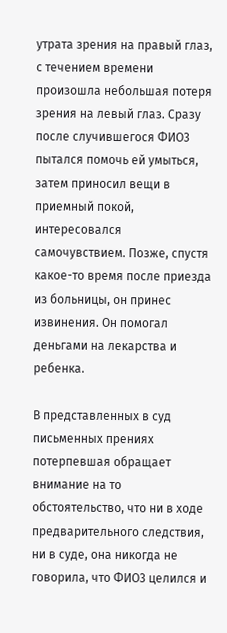утрата зрения на правый глаз, с течением времени произошла небольшая потеря зрения на левый глаз. Сразу после случившегося ФИО3 пытался помочь ей умыться, затем приносил вещи в приемный покой, интересовался самочувствием. Позже, спустя какое-то время после приезда из больницы, он принес извинения. Он помогал деньгами на лекарства и ребенка.

В представленных в суд письменных прениях потерпевшая обращает внимание на то обстоятельство, что ни в ходе предварительного следствия, ни в суде, она никогда не говорила, что ФИО3 целился и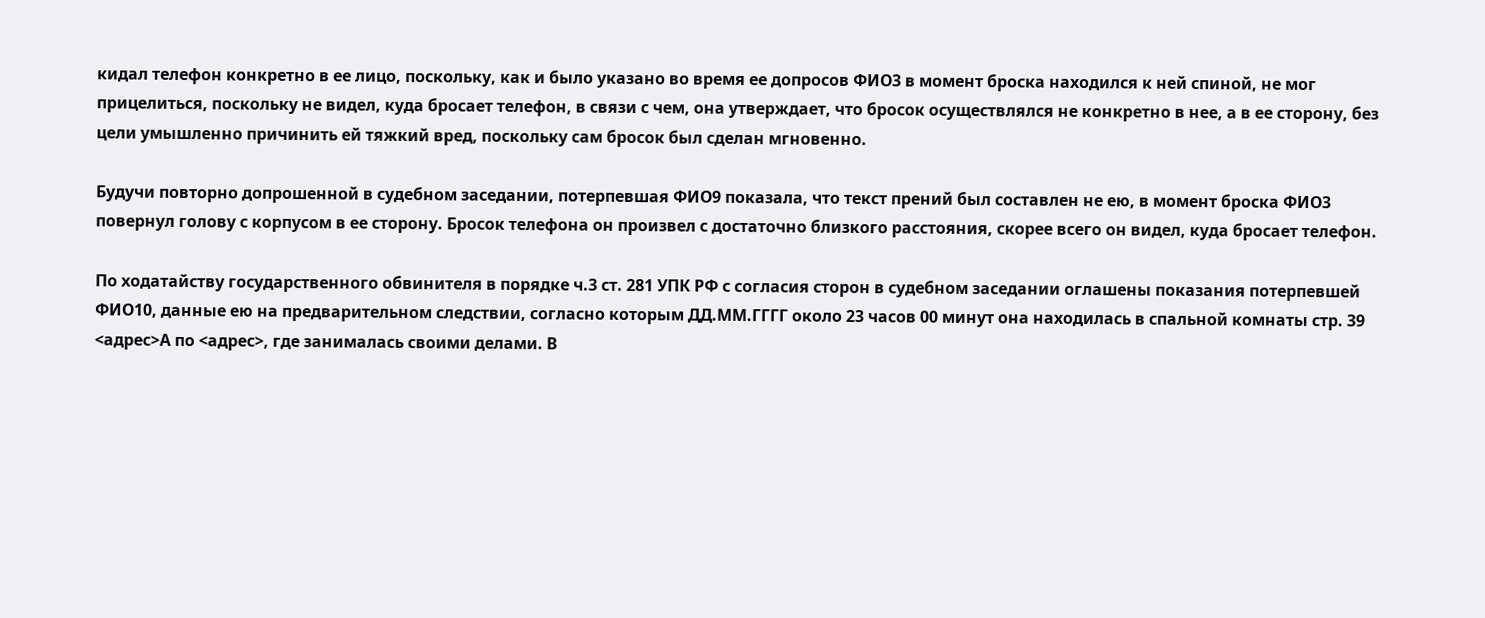кидал телефон конкретно в ее лицо, поскольку, как и было указано во время ее допросов ФИО3 в момент броска находился к ней спиной, не мог прицелиться, поскольку не видел, куда бросает телефон, в связи с чем, она утверждает, что бросок осуществлялся не конкретно в нее, а в ее сторону, без цели умышленно причинить ей тяжкий вред, поскольку сам бросок был сделан мгновенно.

Будучи повторно допрошенной в судебном заседании, потерпевшая ФИО9 показала, что текст прений был составлен не ею, в момент броска ФИО3 повернул голову с корпусом в ее сторону. Бросок телефона он произвел с достаточно близкого расстояния, скорее всего он видел, куда бросает телефон.

По ходатайству государственного обвинителя в порядке ч.3 ст. 281 УПК РФ с согласия сторон в судебном заседании оглашены показания потерпевшей ФИО10, данные ею на предварительном следствии, согласно которым ДД.ММ.ГГГГ около 23 часов 00 минут она находилась в спальной комнаты стр. 39 <адрес>А по <адрес>, где занималась своими делами. В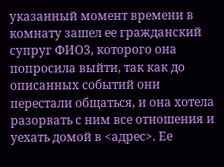указанный момент времени в комнату зашел ее гражданский супруг ФИО3, которого она попросила выйти, так как до описанных событий они перестали общаться, и она хотела разорвать с ним все отношения и уехать домой в <адрес>. Ее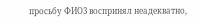просьбу ФИО3 воспринял неадекватно,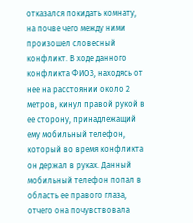отказался покидать комнату, на почве чего между ними произошел словесный конфликт. В ходе данного конфликта ФИО3, находясь от нее на расстоянии около 2 метров, кинул правой рукой в ее сторону, принадлежащий ему мобильный телефон, который во время конфликта он держал в руках. Данный мобильный телефон попал в область ее правого глаза, отчего она почувствовала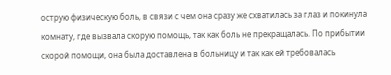острую физическую боль, в связи с чем она сразу же схватилась за глаз и покинула комнату, где вызвала скорую помощь, так как боль не прекращалась. По прибытии скорой помощи, она была доставлена в больницу и так как ей требовалась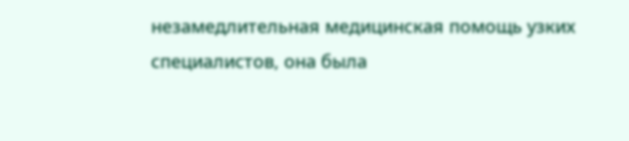незамедлительная медицинская помощь узких специалистов, она была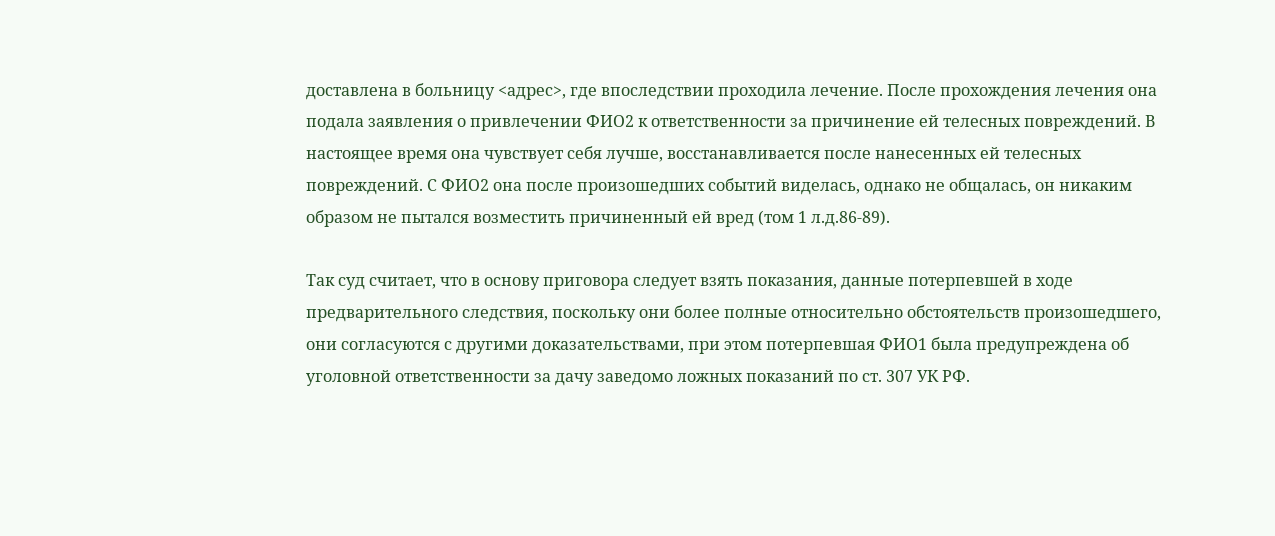доставлена в больницу <адрес>, где впоследствии проходила лечение. После прохождения лечения она подала заявления о привлечении ФИО2 к ответственности за причинение ей телесных повреждений. В настоящее время она чувствует себя лучше, восстанавливается после нанесенных ей телесных повреждений. С ФИО2 она после произошедших событий виделась, однако не общалась, он никаким образом не пытался возместить причиненный ей вред (том 1 л.д.86-89).

Так суд считает, что в основу приговора следует взять показания, данные потерпевшей в ходе предварительного следствия, поскольку они более полные относительно обстоятельств произошедшего, они согласуются с другими доказательствами, при этом потерпевшая ФИО1 была предупреждена об уголовной ответственности за дачу заведомо ложных показаний по ст. 307 УК РФ.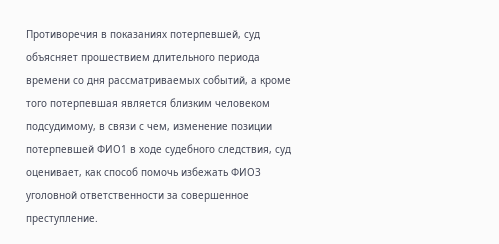Противоречия в показаниях потерпевшей, суд объясняет прошествием длительного периода времени со дня рассматриваемых событий, а кроме того потерпевшая является близким человеком подсудимому, в связи с чем, изменение позиции потерпевшей ФИО1 в ходе судебного следствия, суд оценивает, как способ помочь избежать ФИО3 уголовной ответственности за совершенное преступление.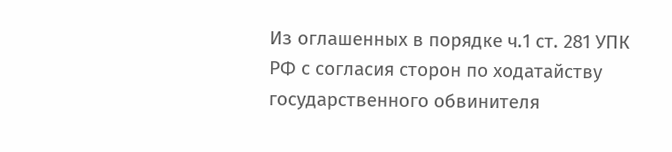Из оглашенных в порядке ч.1 ст. 281 УПК РФ с согласия сторон по ходатайству государственного обвинителя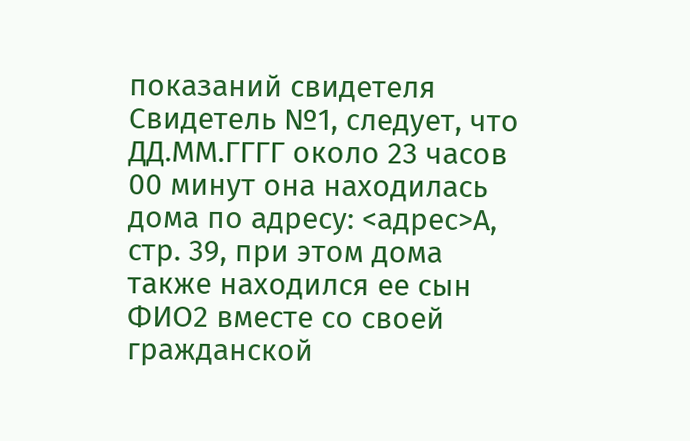показаний свидетеля Свидетель №1, следует, что ДД.ММ.ГГГГ около 23 часов 00 минут она находилась дома по адресу: <адрес>А, стр. 39, при этом дома также находился ее сын ФИО2 вместе со своей гражданской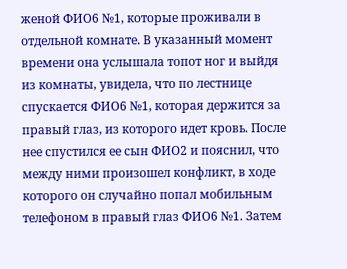женой ФИО6 №1, которые проживали в отдельной комнате. В указанный момент времени она услышала топот ног и выйдя из комнаты, увидела, что по лестнице спускается ФИО6 №1, которая держится за правый глаз, из которого идет кровь. После нее спустился ее сын ФИО2 и пояснил, что между ними произошел конфликт, в ходе которого он случайно попал мобильным телефоном в правый глаз ФИО6 №1. Затем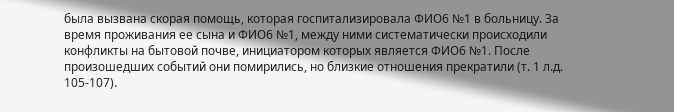была вызвана скорая помощь, которая госпитализировала ФИО6 №1 в больницу. За время проживания ее сына и ФИО6 №1, между ними систематически происходили конфликты на бытовой почве, инициатором которых является ФИО6 №1. После произошедших событий они помирились, но близкие отношения прекратили (т. 1 л.д. 105-107).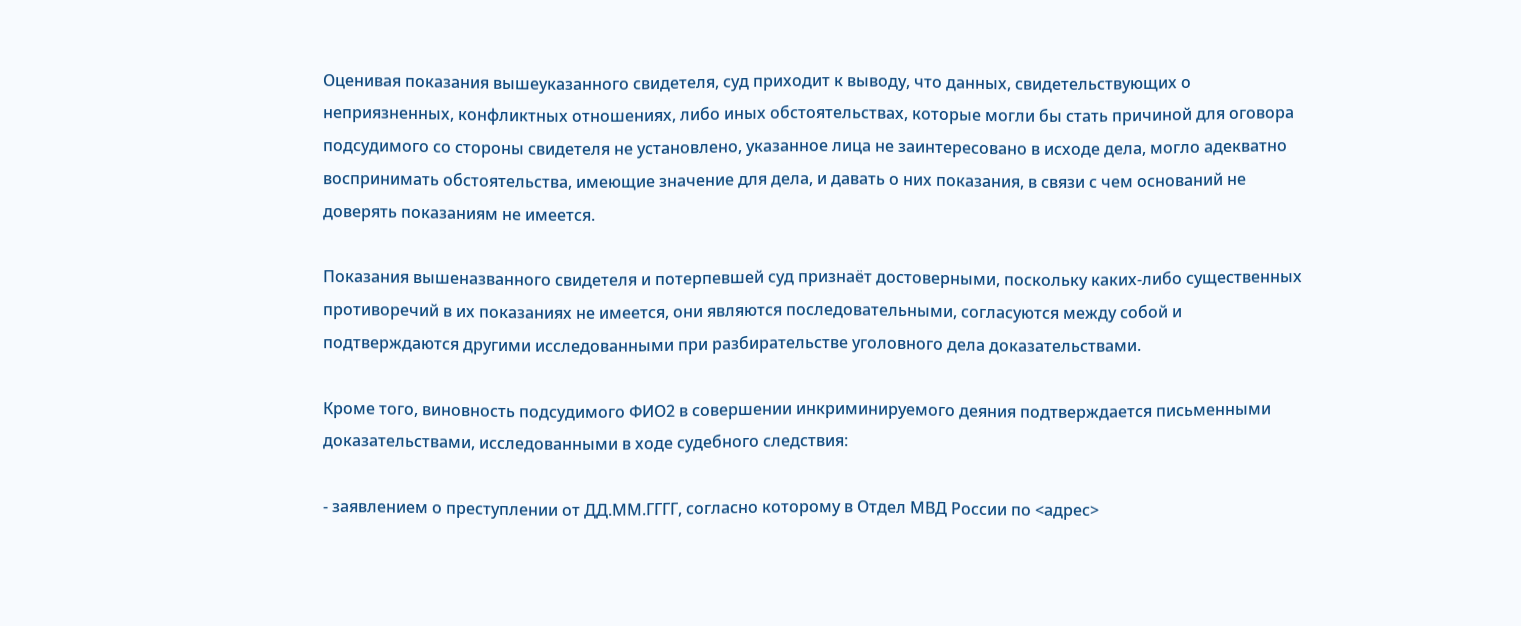Оценивая показания вышеуказанного свидетеля, суд приходит к выводу, что данных, свидетельствующих о неприязненных, конфликтных отношениях, либо иных обстоятельствах, которые могли бы стать причиной для оговора подсудимого со стороны свидетеля не установлено, указанное лица не заинтересовано в исходе дела, могло адекватно воспринимать обстоятельства, имеющие значение для дела, и давать о них показания, в связи с чем оснований не доверять показаниям не имеется.

Показания вышеназванного свидетеля и потерпевшей суд признаёт достоверными, поскольку каких-либо существенных противоречий в их показаниях не имеется, они являются последовательными, согласуются между собой и подтверждаются другими исследованными при разбирательстве уголовного дела доказательствами.

Кроме того, виновность подсудимого ФИО2 в совершении инкриминируемого деяния подтверждается письменными доказательствами, исследованными в ходе судебного следствия:

- заявлением о преступлении от ДД.ММ.ГГГГ, согласно которому в Отдел МВД России по <адрес>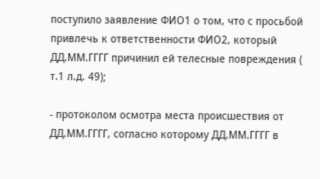поступило заявление ФИО1 о том, что с просьбой привлечь к ответственности ФИО2, который ДД.ММ.ГГГГ причинил ей телесные повреждения ( т.1 л.д. 49);

- протоколом осмотра места происшествия от ДД.ММ.ГГГГ, согласно которому ДД.ММ.ГГГГ в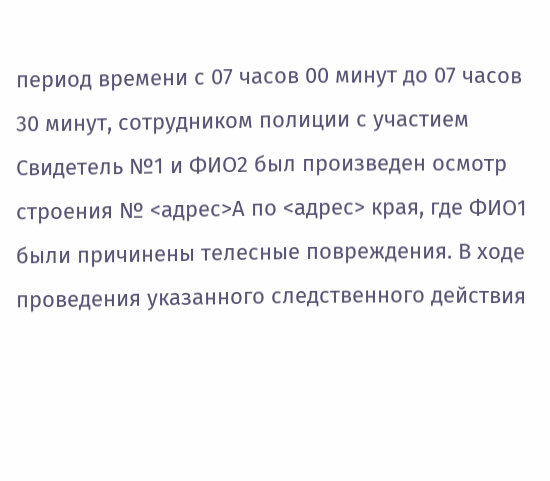период времени с 07 часов 00 минут до 07 часов 30 минут, сотрудником полиции с участием Свидетель №1 и ФИО2 был произведен осмотр строения № <адрес>А по <адрес> края, где ФИО1 были причинены телесные повреждения. В ходе проведения указанного следственного действия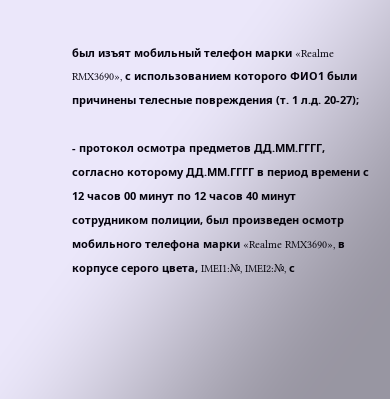был изъят мобильный телефон марки «Realme RMX3690», с использованием которого ФИО1 были причинены телесные повреждения (т. 1 л.д. 20-27);

- протокол осмотра предметов ДД.ММ.ГГГГ, согласно которому ДД.ММ.ГГГГ в период времени с 12 часов 00 минут по 12 часов 40 минут сотрудником полиции, был произведен осмотр мобильного телефона марки «Realme RMX3690», в корпусе серого цвета, IMEI1:№, IMEI2:№, с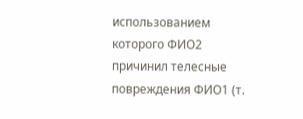использованием которого ФИО2 причинил телесные повреждения ФИО1 (т.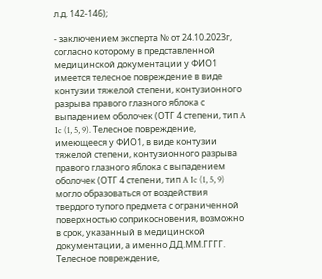л.д. 142-146);

- заключением эксперта № от 24.10.2023г, согласно которому в представленной медицинской документации у ФИО1 имеется телесное повреждение в виде контузии тяжелой степени, контузионного разрыва правого глазного яблока с выпадением оболочек (ОТГ 4 степени, тип A Ic (1, 5, 9). Телесное повреждение, имеющееся у ФИО1, в виде контузии тяжелой степени, контузионного разрыва правого глазного яблока с выпадением оболочек (ОТГ 4 степени, тип A Ic (1, 5, 9) могло образоваться от воздействия твердого тупого предмета с ограниченной поверхностью соприкосновения, возможно в срок, указанный в медицинской документации, а именно ДД.ММ.ГГГГ. Телесное повреждение,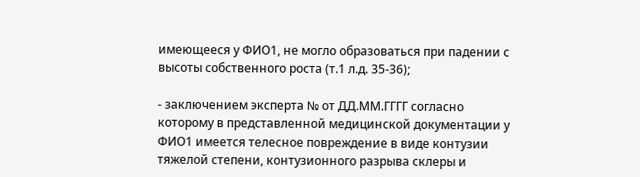имеющееся у ФИО1, не могло образоваться при падении с высоты собственного роста (т.1 л.д. 35-36);

- заключением эксперта № от ДД.ММ.ГГГГ согласно которому в представленной медицинской документации у ФИО1 имеется телесное повреждение в виде контузии тяжелой степени, контузионного разрыва склеры и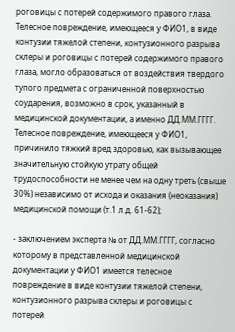роговицы с потерей содержимого правого глаза. Телесное повреждение, имеющееся у ФИО1, в виде контузии тяжелой степени, контузионного разрыва склеры и роговицы с потерей содержимого правого глаза, могло образоваться от воздействия твердого тупого предмета с ограниченной поверхностью соударения, возможно в срок, указанный в медицинской документации, а именно ДД.ММ.ГГГГ. Телесное повреждение, имеющееся у ФИО1, причинило тяжкий вред здоровью, как вызывающее значительную стойкую утрату общей трудоспособности не менее чем на одну треть (свыше 30%) независимо от исхода и оказания (неоказания) медицинской помощи (т.1 л.д. 61-62);

- заключением эксперта № от ДД.ММ.ГГГГ, согласно которому в представленной медицинской документации у ФИО1 имеется телесное повреждение в виде контузии тяжелой степени, контузионного разрыва склеры и роговицы с потерей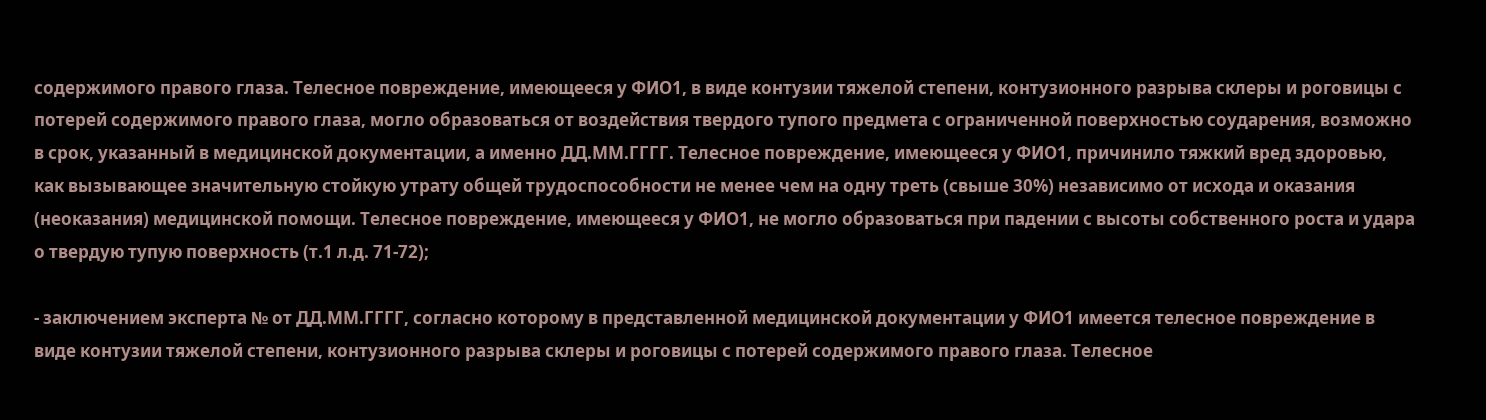содержимого правого глаза. Телесное повреждение, имеющееся у ФИО1, в виде контузии тяжелой степени, контузионного разрыва склеры и роговицы с потерей содержимого правого глаза, могло образоваться от воздействия твердого тупого предмета с ограниченной поверхностью соударения, возможно в срок, указанный в медицинской документации, а именно ДД.ММ.ГГГГ. Телесное повреждение, имеющееся у ФИО1, причинило тяжкий вред здоровью, как вызывающее значительную стойкую утрату общей трудоспособности не менее чем на одну треть (свыше 30%) независимо от исхода и оказания (неоказания) медицинской помощи. Телесное повреждение, имеющееся у ФИО1, не могло образоваться при падении с высоты собственного роста и удара о твердую тупую поверхность (т.1 л.д. 71-72);

- заключением эксперта № от ДД.ММ.ГГГГ, согласно которому в представленной медицинской документации у ФИО1 имеется телесное повреждение в виде контузии тяжелой степени, контузионного разрыва склеры и роговицы с потерей содержимого правого глаза. Телесное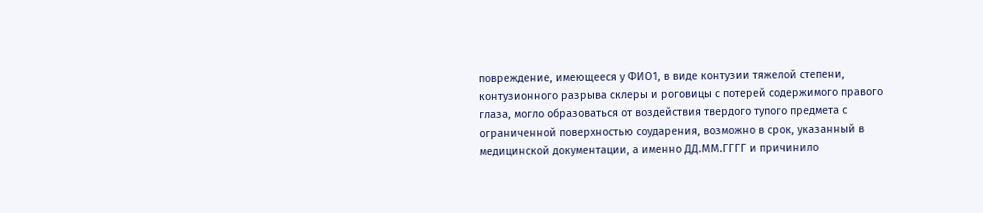повреждение, имеющееся у ФИО1, в виде контузии тяжелой степени, контузионного разрыва склеры и роговицы с потерей содержимого правого глаза, могло образоваться от воздействия твердого тупого предмета с ограниченной поверхностью соударения, возможно в срок, указанный в медицинской документации, а именно ДД.ММ.ГГГГ и причинило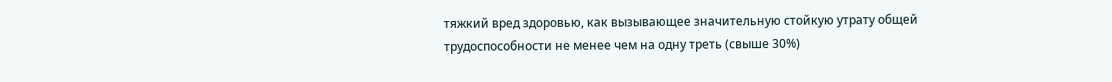тяжкий вред здоровью, как вызывающее значительную стойкую утрату общей трудоспособности не менее чем на одну треть (свыше 30%)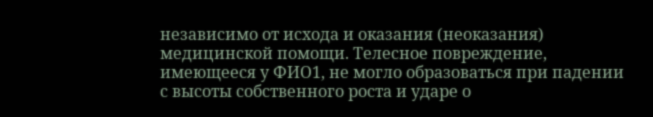независимо от исхода и оказания (неоказания) медицинской помощи. Телесное повреждение, имеющееся у ФИО1, не могло образоваться при падении с высоты собственного роста и ударе о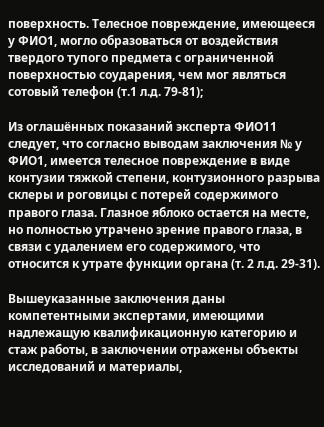поверхность. Телесное повреждение, имеющееся у ФИО1, могло образоваться от воздействия твердого тупого предмета с ограниченной поверхностью соударения, чем мог являться сотовый телефон (т.1 л.д. 79-81);

Из оглашённых показаний эксперта ФИО11 следует, что согласно выводам заключения № у ФИО1, имеется телесное повреждение в виде контузии тяжкой степени, контузионного разрыва склеры и роговицы с потерей содержимого правого глаза. Глазное яблоко остается на месте, но полностью утрачено зрение правого глаза, в связи с удалением его содержимого, что относится к утрате функции органа (т. 2 л.д. 29-31).

Вышеуказанные заключения даны компетентными экспертами, имеющими надлежащую квалификационную категорию и стаж работы, в заключении отражены объекты исследований и материалы,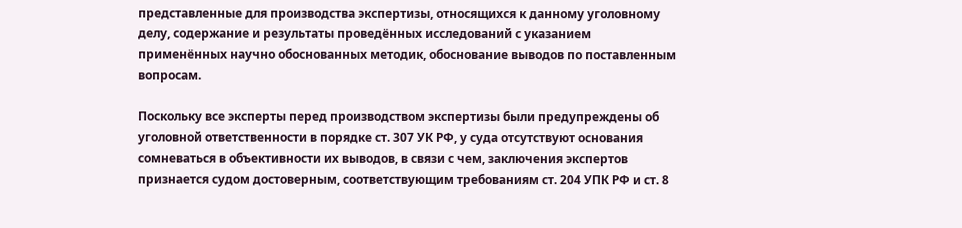представленные для производства экспертизы, относящихся к данному уголовному делу, содержание и результаты проведённых исследований с указанием применённых научно обоснованных методик, обоснование выводов по поставленным вопросам.

Поскольку все эксперты перед производством экспертизы были предупреждены об уголовной ответственности в порядке ст. 307 УК РФ, у суда отсутствуют основания сомневаться в объективности их выводов, в связи с чем, заключения экспертов признается судом достоверным, соответствующим требованиям ст. 204 УПК РФ и ст. 8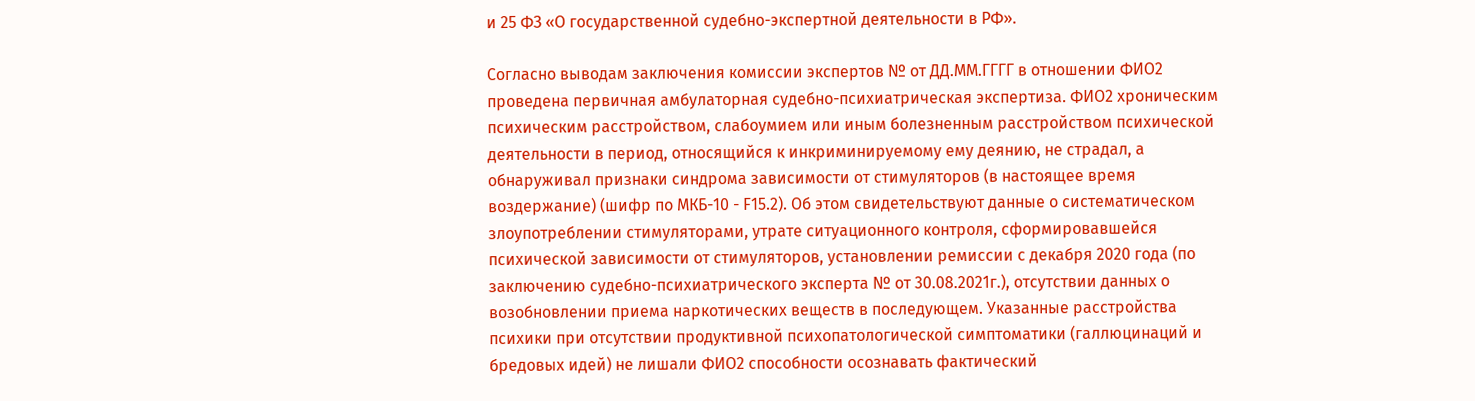и 25 ФЗ «О государственной судебно-экспертной деятельности в РФ».

Согласно выводам заключения комиссии экспертов № от ДД.ММ.ГГГГ в отношении ФИО2 проведена первичная амбулаторная судебно-психиатрическая экспертиза. ФИО2 хроническим психическим расстройством, слабоумием или иным болезненным расстройством психической деятельности в период, относящийся к инкриминируемому ему деянию, не страдал, а обнаруживал признаки синдрома зависимости от стимуляторов (в настоящее время воздержание) (шифр по МКБ-10 - F15.2). Об этом свидетельствуют данные о систематическом злоупотреблении стимуляторами, утрате ситуационного контроля, сформировавшейся психической зависимости от стимуляторов, установлении ремиссии с декабря 2020 года (по заключению судебно-психиатрического эксперта № от 30.08.2021г.), отсутствии данных о возобновлении приема наркотических веществ в последующем. Указанные расстройства психики при отсутствии продуктивной психопатологической симптоматики (галлюцинаций и бредовых идей) не лишали ФИО2 способности осознавать фактический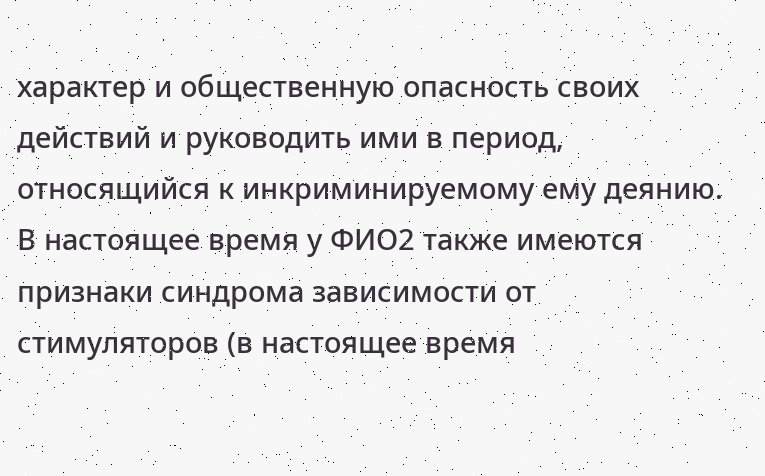характер и общественную опасность своих действий и руководить ими в период, относящийся к инкриминируемому ему деянию. В настоящее время у ФИО2 также имеются признаки синдрома зависимости от стимуляторов (в настоящее время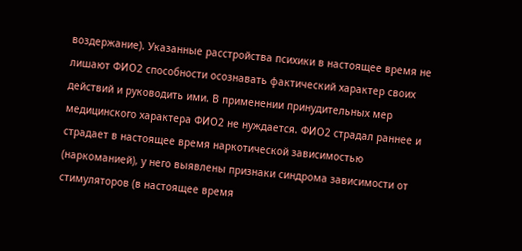воздержание). Указанные расстройства психики в настоящее время не лишают ФИО2 способности осознавать фактический характер своих действий и руководить ими. В применении принудительных мер медицинского характера ФИО2 не нуждается. ФИО2 страдал раннее и страдает в настоящее время наркотической зависимостью (наркоманией), у него выявлены признаки синдрома зависимости от стимуляторов (в настоящее время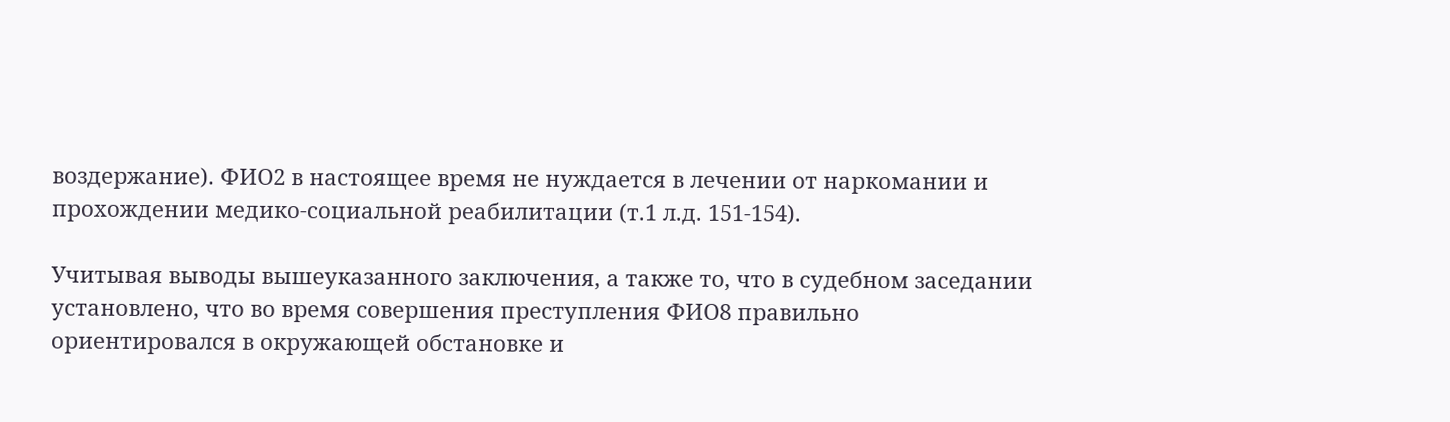воздержание). ФИО2 в настоящее время не нуждается в лечении от наркомании и прохождении медико-социальной реабилитации (т.1 л.д. 151-154).

Учитывая выводы вышеуказанного заключения, а также то, что в судебном заседании установлено, что во время совершения преступления ФИО8 правильно ориентировался в окружающей обстановке и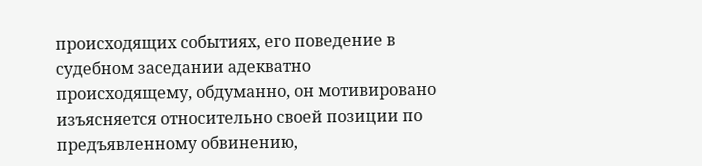происходящих событиях, его поведение в судебном заседании адекватно происходящему, обдуманно, он мотивировано изъясняется относительно своей позиции по предъявленному обвинению,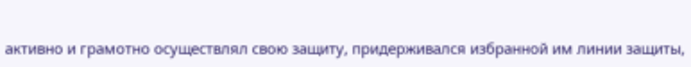активно и грамотно осуществлял свою защиту, придерживался избранной им линии защиты,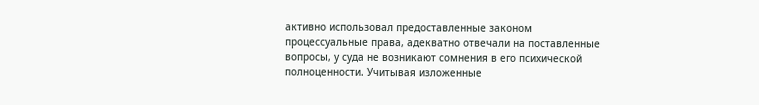активно использовал предоставленные законом процессуальные права, адекватно отвечали на поставленные вопросы, у суда не возникают сомнения в его психической полноценности. Учитывая изложенные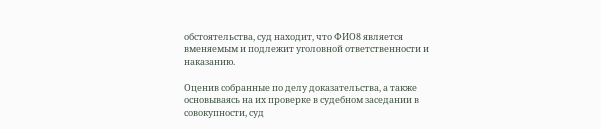обстоятельства, суд находит, что ФИО8 является вменяемым и подлежит уголовной ответственности и наказанию.

Оценив собранные по делу доказательства, а также основываясь на их проверке в судебном заседании в совокупности, суд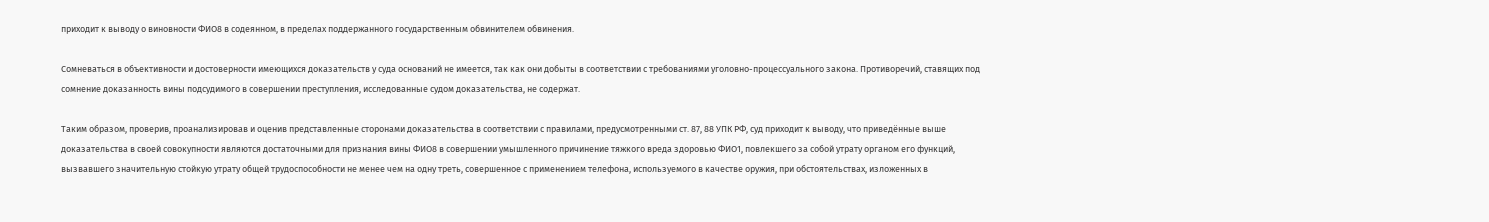приходит к выводу о виновности ФИО8 в содеянном, в пределах поддержанного государственным обвинителем обвинения.

Сомневаться в объективности и достоверности имеющихся доказательств у суда оснований не имеется, так как они добыты в соответствии с требованиями уголовно-процессуального закона. Противоречий, ставящих под сомнение доказанность вины подсудимого в совершении преступления, исследованные судом доказательства, не содержат.

Таким образом, проверив, проанализировав и оценив представленные сторонами доказательства в соответствии с правилами, предусмотренными ст. 87, 88 УПК РФ, суд приходит к выводу, что приведённые выше доказательства в своей совокупности являются достаточными для признания вины ФИО8 в совершении умышленного причинение тяжкого вреда здоровью ФИО1, повлекшего за собой утрату органом его функций, вызвавшего значительную стойкую утрату общей трудоспособности не менее чем на одну треть, совершенное с применением телефона, используемого в качестве оружия, при обстоятельствах, изложенных в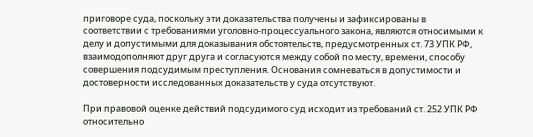приговоре суда, поскольку эти доказательства получены и зафиксированы в соответствии с требованиями уголовно-процессуального закона, являются относимыми к делу и допустимыми для доказывания обстоятельств, предусмотренных ст. 73 УПК РФ, взаимодополняют друг друга и согласуются между собой по месту, времени, способу совершения подсудимым преступления. Основания сомневаться в допустимости и достоверности исследованных доказательств у суда отсутствуют.

При правовой оценке действий подсудимого суд исходит из требований ст. 252 УПК РФ относительно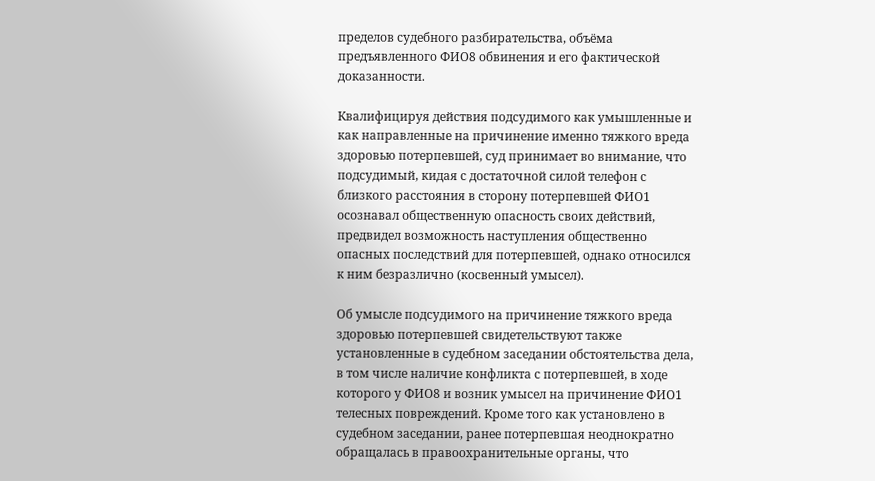пределов судебного разбирательства, объёма предъявленного ФИО8 обвинения и его фактической доказанности.

Квалифицируя действия подсудимого как умышленные и как направленные на причинение именно тяжкого вреда здоровью потерпевшей, суд принимает во внимание, что подсудимый, кидая с достаточной силой телефон с близкого расстояния в сторону потерпевшей ФИО1 осознавал общественную опасность своих действий, предвидел возможность наступления общественно опасных последствий для потерпевшей, однако относился к ним безразлично (косвенный умысел).

Об умысле подсудимого на причинение тяжкого вреда здоровью потерпевшей свидетельствуют также установленные в судебном заседании обстоятельства дела, в том числе наличие конфликта с потерпевшей, в ходе которого у ФИО8 и возник умысел на причинение ФИО1 телесных повреждений. Кроме того как установлено в судебном заседании, ранее потерпевшая неоднократно обращалась в правоохранительные органы, что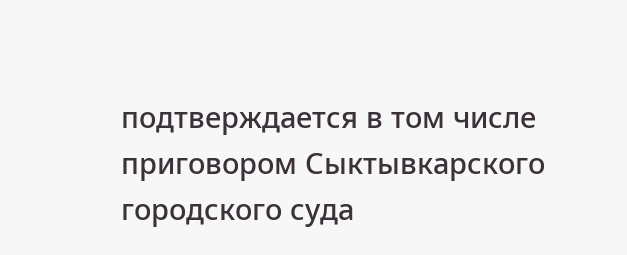подтверждается в том числе приговором Сыктывкарского городского суда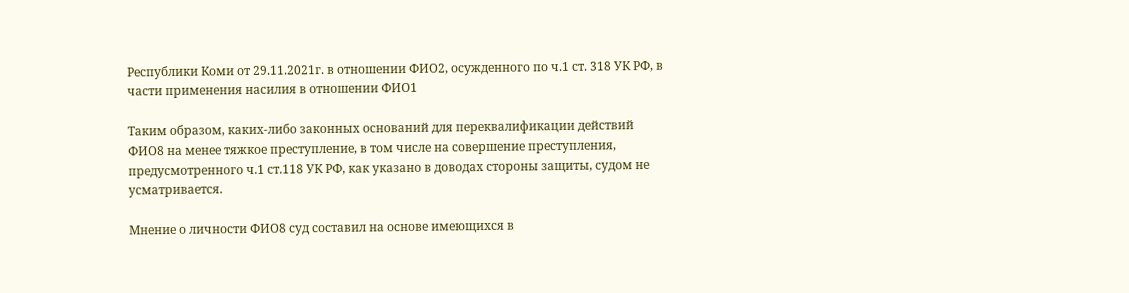Республики Коми от 29.11.2021г. в отношении ФИО2, осужденного по ч.1 ст. 318 УК РФ, в части применения насилия в отношении ФИО1

Таким образом, каких-либо законных оснований для переквалификации действий ФИО8 на менее тяжкое преступление, в том числе на совершение преступления, предусмотренного ч.1 ст.118 УК РФ, как указано в доводах стороны защиты, судом не усматривается.

Мнение о личности ФИО8 суд составил на основе имеющихся в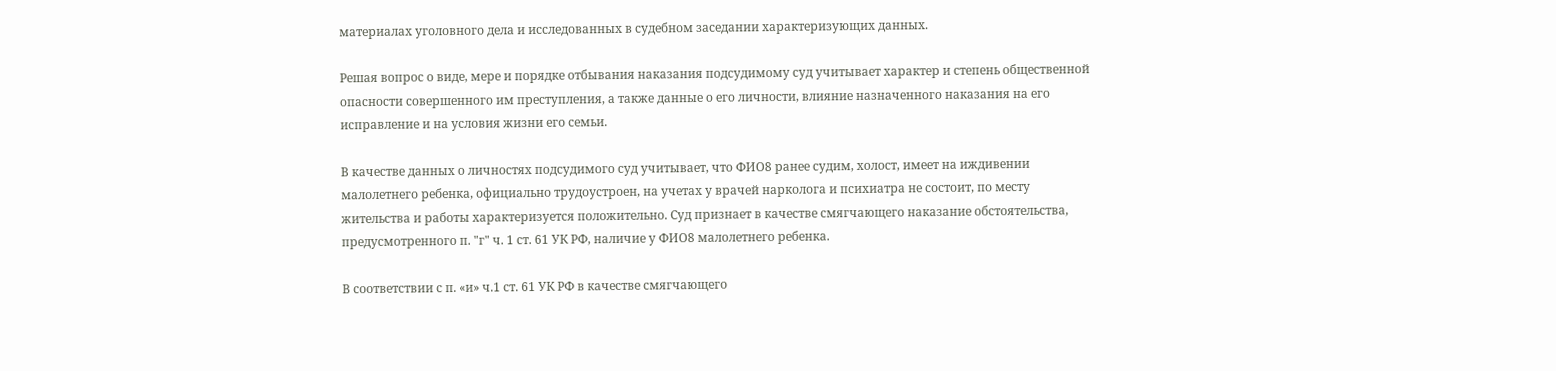материалах уголовного дела и исследованных в судебном заседании характеризующих данных.

Решая вопрос о виде, мере и порядке отбывания наказания подсудимому суд учитывает характер и степень общественной опасности совершенного им преступления, а также данные о его личности, влияние назначенного наказания на его исправление и на условия жизни его семьи.

В качестве данных о личностях подсудимого суд учитывает, что ФИО8 ранее судим, холост, имеет на иждивении малолетнего ребенка, официально трудоустроен, на учетах у врачей нарколога и психиатра не состоит, по месту жительства и работы характеризуется положительно. Суд признает в качестве смягчающего наказание обстоятельства, предусмотренного п. "г" ч. 1 ст. 61 УК РФ, наличие у ФИО8 малолетнего ребенка.

В соответствии с п. «и» ч.1 ст. 61 УК РФ в качестве смягчающего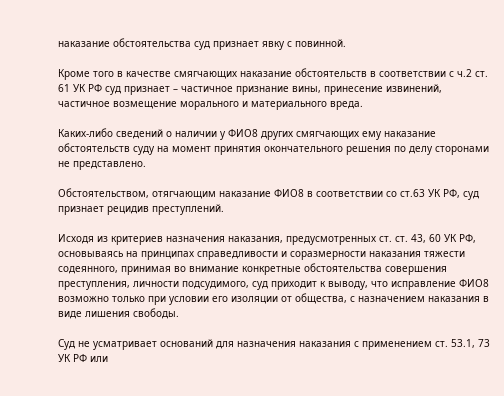наказание обстоятельства суд признает явку с повинной.

Кроме того в качестве смягчающих наказание обстоятельств в соответствии с ч.2 ст. 61 УК РФ суд признает – частичное признание вины, принесение извинений, частичное возмещение морального и материального вреда.

Каких-либо сведений о наличии у ФИО8 других смягчающих ему наказание обстоятельств суду на момент принятия окончательного решения по делу сторонами не представлено.

Обстоятельством, отягчающим наказание ФИО8 в соответствии со ст.63 УК РФ, суд признает рецидив преступлений.

Исходя из критериев назначения наказания, предусмотренных ст. ст. 43, 60 УК РФ, основываясь на принципах справедливости и соразмерности наказания тяжести содеянного, принимая во внимание конкретные обстоятельства совершения преступления, личности подсудимого, суд приходит к выводу, что исправление ФИО8 возможно только при условии его изоляции от общества, с назначением наказания в виде лишения свободы.

Суд не усматривает оснований для назначения наказания с применением ст. 53.1, 73 УК РФ или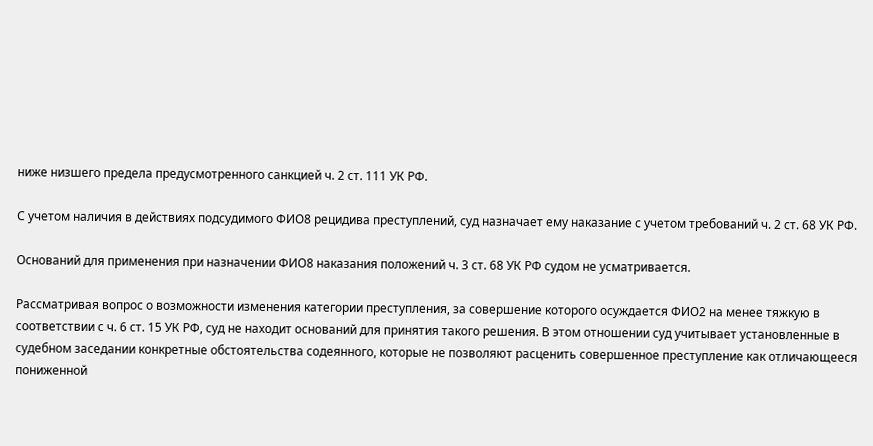ниже низшего предела предусмотренного санкцией ч. 2 ст. 111 УК РФ.

С учетом наличия в действиях подсудимого ФИО8 рецидива преступлений, суд назначает ему наказание с учетом требований ч. 2 ст. 68 УК РФ.

Оснований для применения при назначении ФИО8 наказания положений ч. 3 ст. 68 УК РФ судом не усматривается.

Рассматривая вопрос о возможности изменения категории преступления, за совершение которого осуждается ФИО2 на менее тяжкую в соответствии с ч. 6 ст. 15 УК РФ, суд не находит оснований для принятия такого решения. В этом отношении суд учитывает установленные в судебном заседании конкретные обстоятельства содеянного, которые не позволяют расценить совершенное преступление как отличающееся пониженной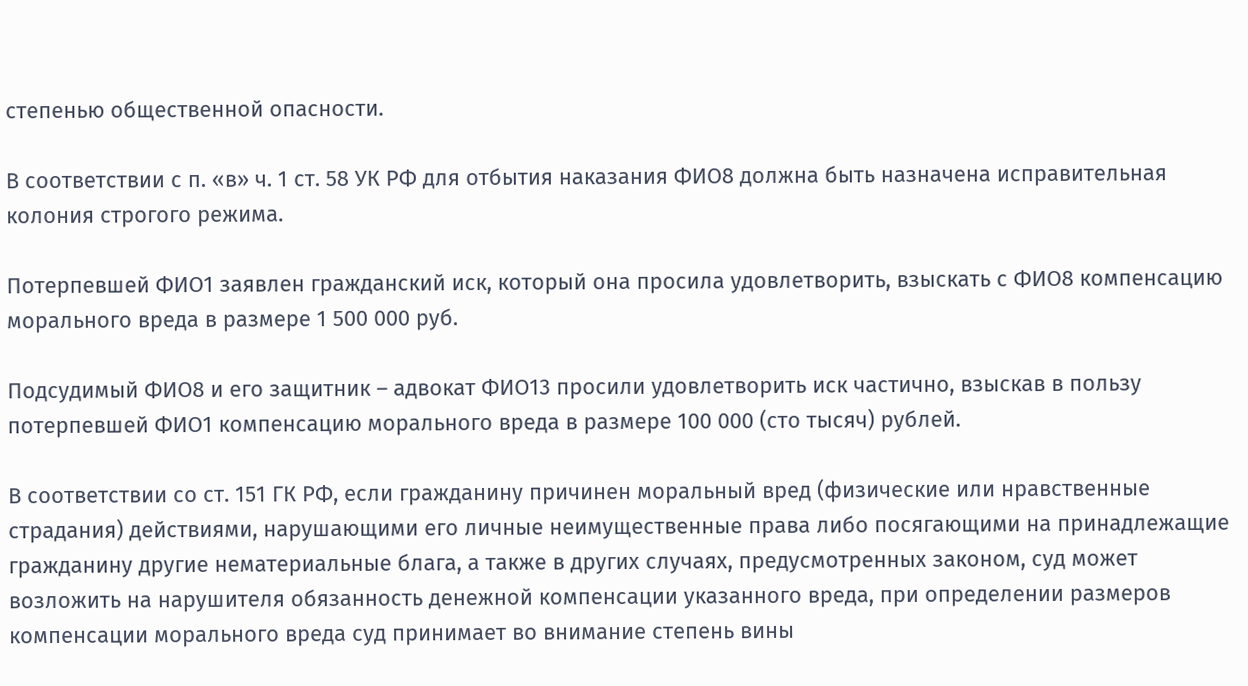степенью общественной опасности.

В соответствии с п. «в» ч. 1 ст. 58 УК РФ для отбытия наказания ФИО8 должна быть назначена исправительная колония строгого режима.

Потерпевшей ФИО1 заявлен гражданский иск, который она просила удовлетворить, взыскать с ФИО8 компенсацию морального вреда в размере 1 500 000 руб.

Подсудимый ФИО8 и его защитник – адвокат ФИО13 просили удовлетворить иск частично, взыскав в пользу потерпевшей ФИО1 компенсацию морального вреда в размере 100 000 (сто тысяч) рублей.

В соответствии со ст. 151 ГК РФ, если гражданину причинен моральный вред (физические или нравственные страдания) действиями, нарушающими его личные неимущественные права либо посягающими на принадлежащие гражданину другие нематериальные блага, а также в других случаях, предусмотренных законом, суд может возложить на нарушителя обязанность денежной компенсации указанного вреда, при определении размеров компенсации морального вреда суд принимает во внимание степень вины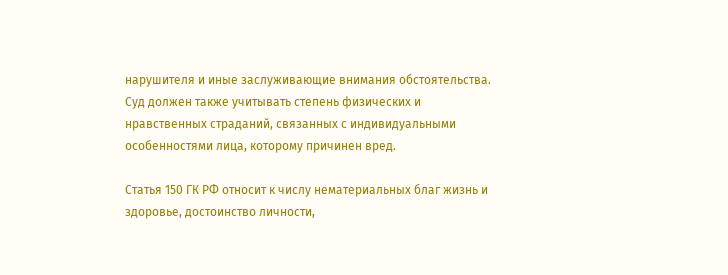нарушителя и иные заслуживающие внимания обстоятельства. Суд должен также учитывать степень физических и нравственных страданий, связанных с индивидуальными особенностями лица, которому причинен вред.

Статья 150 ГК РФ относит к числу нематериальных благ жизнь и здоровье, достоинство личности,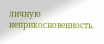личную неприкосновенность.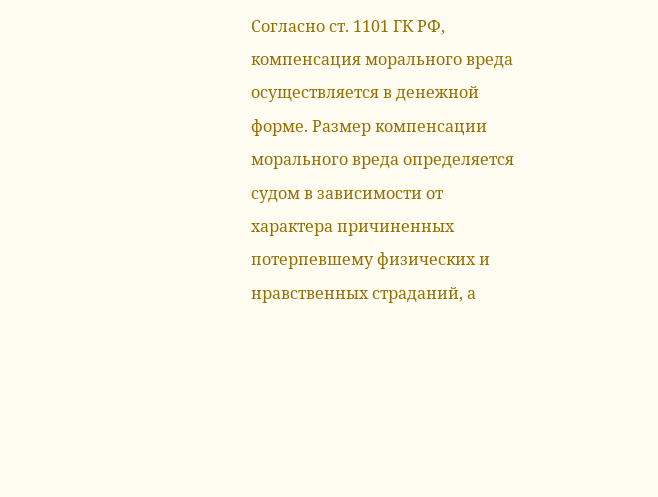Согласно ст. 1101 ГК РФ, компенсация морального вреда осуществляется в денежной форме. Размер компенсации морального вреда определяется судом в зависимости от характера причиненных потерпевшему физических и нравственных страданий, а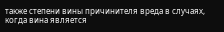также степени вины причинителя вреда в случаях, когда вина является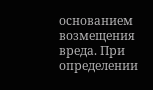основанием возмещения вреда. При определении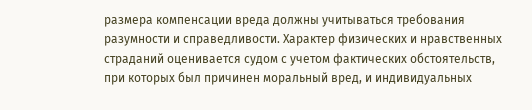размера компенсации вреда должны учитываться требования разумности и справедливости. Характер физических и нравственных страданий оценивается судом с учетом фактических обстоятельств, при которых был причинен моральный вред, и индивидуальных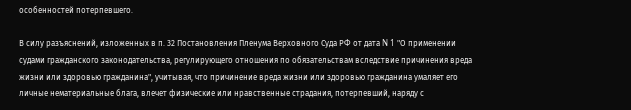особенностей потерпевшего.

В силу разъяснений, изложенных в п. 32 Постановления Пленума Верховного Суда РФ от дата N 1 "О применении судами гражданского законодательства, регулирующего отношения по обязательствам вследствие причинения вреда жизни или здоровью гражданина", учитывая, что причинение вреда жизни или здоровью гражданина умаляет его личные нематериальные блага, влечет физические или нравственные страдания, потерпевший, наряду с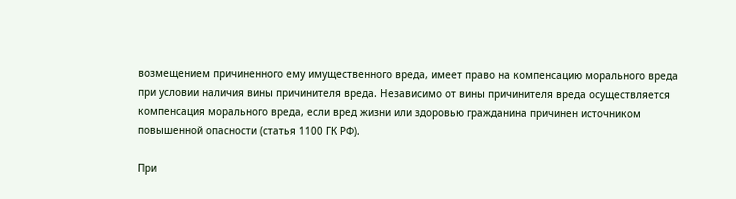возмещением причиненного ему имущественного вреда, имеет право на компенсацию морального вреда при условии наличия вины причинителя вреда. Независимо от вины причинителя вреда осуществляется компенсация морального вреда, если вред жизни или здоровью гражданина причинен источником повышенной опасности (статья 1100 ГК РФ).

При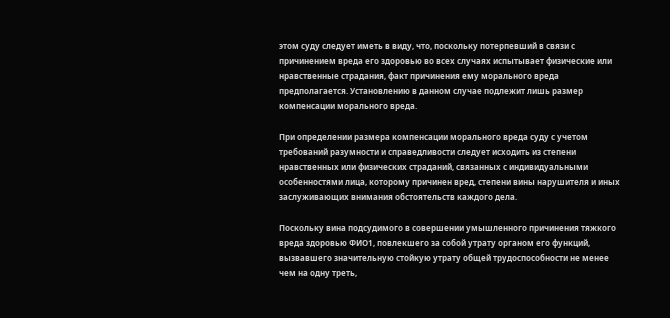этом суду следует иметь в виду, что, поскольку потерпевший в связи с причинением вреда его здоровью во всех случаях испытывает физические или нравственные страдания, факт причинения ему морального вреда предполагается. Установлению в данном случае подлежит лишь размер компенсации морального вреда.

При определении размера компенсации морального вреда суду с учетом требований разумности и справедливости следует исходить из степени нравственных или физических страданий, связанных с индивидуальными особенностями лица, которому причинен вред, степени вины нарушителя и иных заслуживающих внимания обстоятельств каждого дела.

Поскольку вина подсудимого в совершении умышленного причинения тяжкого вреда здоровью ФИО1, повлекшего за собой утрату органом его функций, вызвавшего значительную стойкую утрату общей трудоспособности не менее чем на одну треть,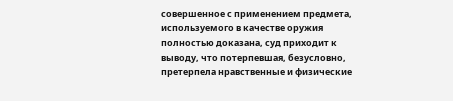совершенное с применением предмета, используемого в качестве оружия полностью доказана, суд приходит к выводу, что потерпевшая, безусловно, претерпела нравственные и физические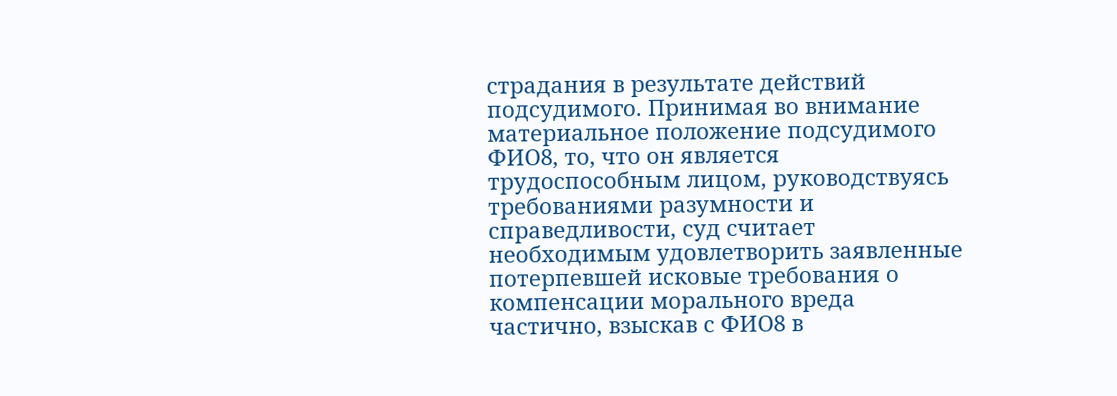страдания в результате действий подсудимого. Принимая во внимание материальное положение подсудимого ФИО8, то, что он является трудоспособным лицом, руководствуясь требованиями разумности и справедливости, суд считает необходимым удовлетворить заявленные потерпевшей исковые требования о компенсации морального вреда частично, взыскав с ФИО8 в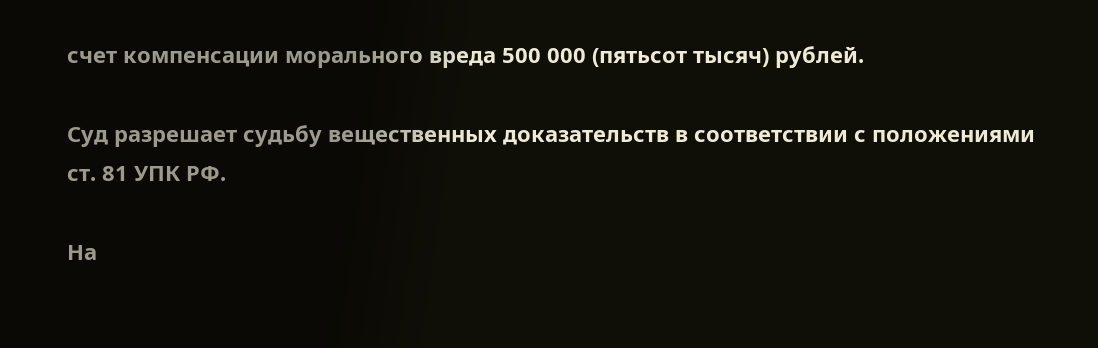счет компенсации морального вреда 500 000 (пятьсот тысяч) рублей.

Суд разрешает судьбу вещественных доказательств в соответствии с положениями ст. 81 УПК РФ.

На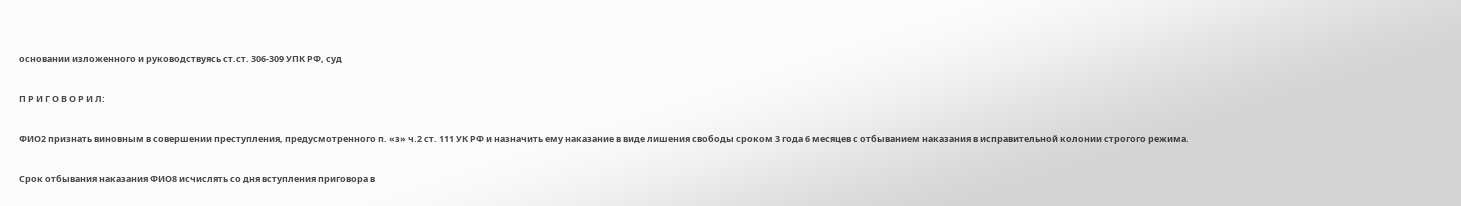основании изложенного и руководствуясь ст.ст. 306-309 УПК РФ, суд

П Р И Г О В О Р И Л:

ФИО2 признать виновным в совершении преступления, предусмотренного п. «з» ч.2 ст. 111 УК РФ и назначить ему наказание в виде лишения свободы сроком 3 года 6 месяцев с отбыванием наказания в исправительной колонии строгого режима.

Срок отбывания наказания ФИО8 исчислять со дня вступления приговора в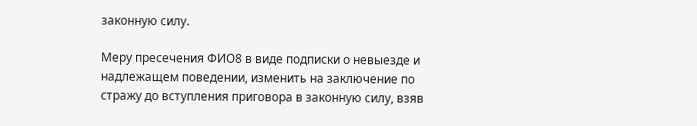законную силу.

Меру пресечения ФИО8 в виде подписки о невыезде и надлежащем поведении, изменить на заключение по стражу до вступления приговора в законную силу, взяв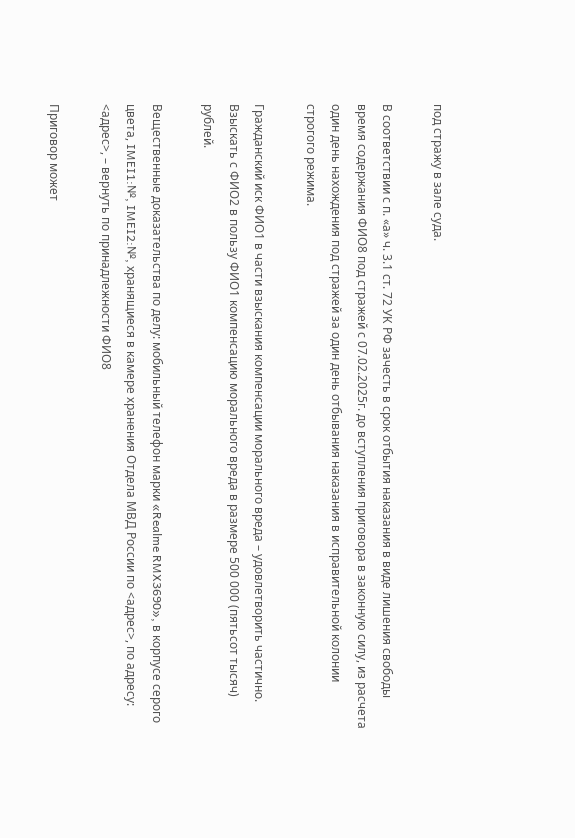под стражу в зале суда.

В соответствии с п. «а» ч. 3.1 ст. 72 УК РФ зачесть в срок отбытия наказания в виде лишения свободы время содержания ФИО8 под стражей с 07.02.2025г. до вступления приговора в законную силу, из расчета один день нахождения под стражей за один день отбывания наказания в исправительной колонии строгого режима.

Гражданский иск ФИО1 в части взыскания компенсации морального вреда – удовлетворить частично. Взыскать с ФИО2 в пользу ФИО1 компенсацию морального вреда в размере 500 000 (пятьсот тысяч) рублей.

Вещественные доказательства по делу: мобильный телефон марки «Realme RMX3690», в корпусе серого цвета, IMEI1:№, IMEI2:№, хранящиеся в камере хранения Отдела МВД России по <адрес>, по адресу: <адрес>, – вернуть по принадлежности ФИО8

Приговор может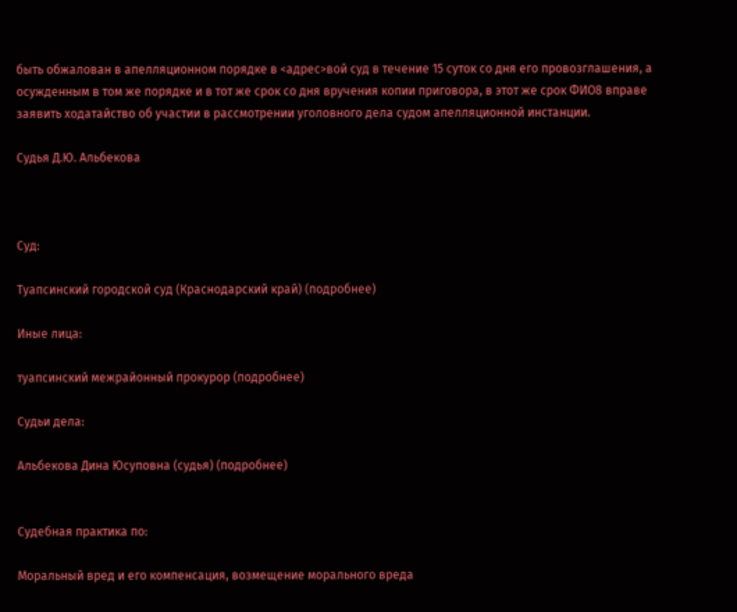быть обжалован в апелляционном порядке в <адрес>вой суд в течение 15 суток со дня его провозглашения, а осужденным в том же порядке и в тот же срок со дня вручения копии приговора, в этот же срок ФИО8 вправе заявить ходатайство об участии в рассмотрении уголовного дела судом апелляционной инстанции.

Судья Д.Ю. Альбекова



Суд:

Туапсинский городской суд (Краснодарский край) (подробнее)

Иные лица:

туапсинский межрайонный прокурор (подробнее)

Судьи дела:

Альбекова Дина Юсуповна (судья) (подробнее)


Судебная практика по:

Моральный вред и его компенсация, возмещение морального вреда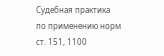Судебная практика по применению норм ст. 151, 1100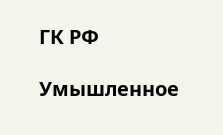ГК РФ

Умышленное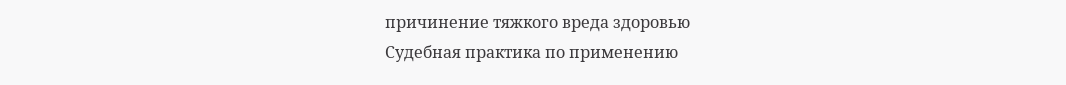причинение тяжкого вреда здоровью
Судебная практика по применению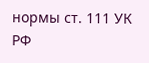нормы ст. 111 УК РФ